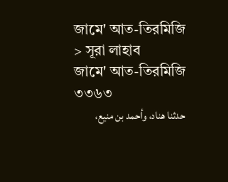জামে' আত-তিরমিজি > সূরা লাহাব
জামে' আত-তিরমিজি ৩৩৬৩
حدثنا هناد، وأحمد بن منيع،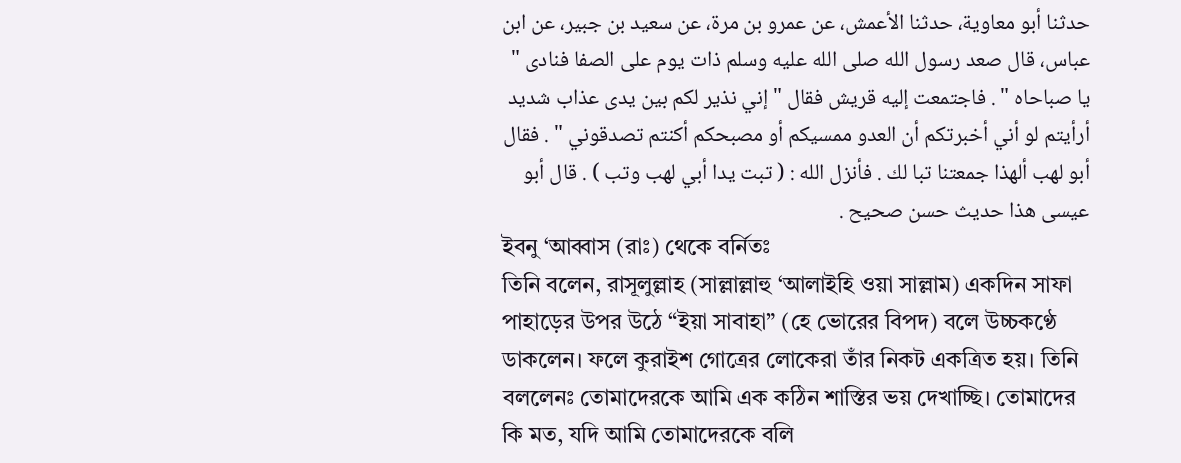حدثنا أبو معاوية، حدثنا الأعمش، عن عمرو بن مرة، عن سعيد بن جبير، عن ابن عباس، قال صعد رسول الله صلى الله عليه وسلم ذات يوم على الصفا فنادى " يا صباحاه " . فاجتمعت إليه قريش فقال " إني نذير لكم بين يدى عذاب شديد أرأيتم لو أني أخبرتكم أن العدو ممسيكم أو مصبحكم أكنتم تصدقوني " . فقال أبو لهب ألهذا جمعتنا تبا لك . فأنزل الله : ( تبت يدا أبي لهب وتب ) . قال أبو عيسى هذا حديث حسن صحيح .
ইবনু ‘আব্বাস (রাঃ) থেকে বর্নিতঃ
তিনি বলেন, রাসূলুল্লাহ (সাল্লাল্লাহু ‘আলাইহি ওয়া সাল্লাম) একদিন সাফা পাহাড়ের উপর উঠে “ইয়া সাবাহা” (হে ভোরের বিপদ) বলে উচ্চকণ্ঠে ডাকলেন। ফলে কুরাইশ গোত্রের লোকেরা তাঁর নিকট একত্রিত হয়। তিনি বললেনঃ তোমাদেরকে আমি এক কঠিন শাস্তির ভয় দেখাচ্ছি। তোমাদের কি মত, যদি আমি তোমাদেরকে বলি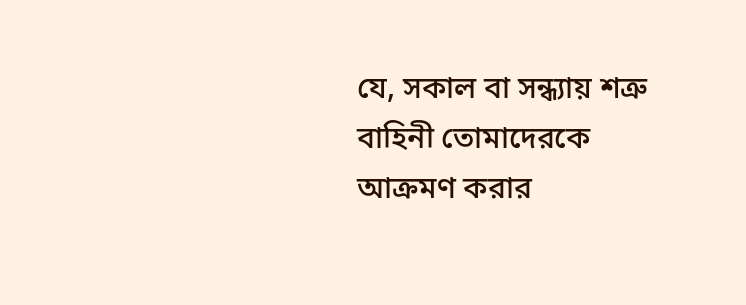যে, সকাল বা সন্ধ্যায় শত্রু বাহিনী তোমাদেরকে আক্রমণ করার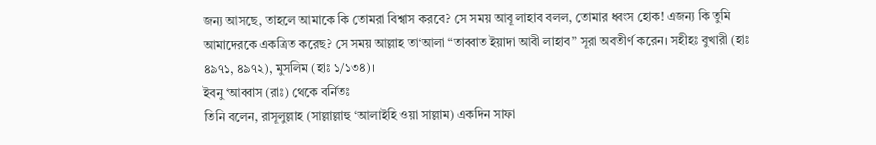জন্য আসছে, তাহলে আমাকে কি তোমরা বিশ্বাস করবে? সে সময় আবূ লাহাব বলল, তোমার ধ্বংস হোক! এজন্য কি তুমি আমাদেরকে একত্রিত করেছ? সে সময় আল্লাহ তা‘আলা “তাব্বাত ইয়াদা আবী লাহাব” সূরা অবতীর্ণ করেন। সহীহঃ বুখারী (হাঃ ৪৯৭১, ৪৯৭২), মুসলিম (হাঃ ১/১৩৪)।
ইবনু ‘আব্বাস (রাঃ) থেকে বর্নিতঃ
তিনি বলেন, রাসূলুল্লাহ (সাল্লাল্লাহু ‘আলাইহি ওয়া সাল্লাম) একদিন সাফা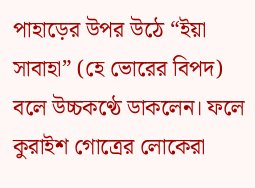পাহাড়ের উপর উঠে “ইয়া সাবাহা” (হে ভোরের বিপদ) বলে উচ্চকণ্ঠে ডাকলেন। ফলে কুরাইশ গোত্রের লোকেরা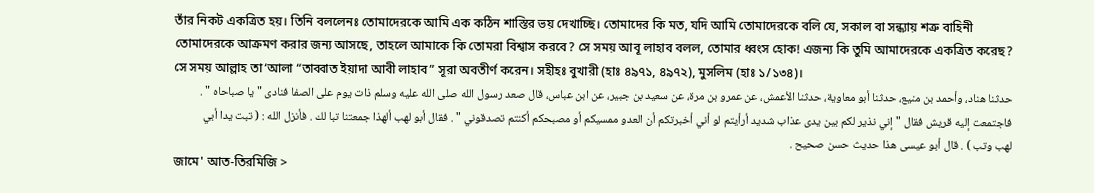তাঁর নিকট একত্রিত হয়। তিনি বললেনঃ তোমাদেরকে আমি এক কঠিন শাস্তির ভয় দেখাচ্ছি। তোমাদের কি মত, যদি আমি তোমাদেরকে বলি যে, সকাল বা সন্ধ্যায় শত্রু বাহিনী তোমাদেরকে আক্রমণ করার জন্য আসছে, তাহলে আমাকে কি তোমরা বিশ্বাস করবে? সে সময় আবূ লাহাব বলল, তোমার ধ্বংস হোক! এজন্য কি তুমি আমাদেরকে একত্রিত করেছ? সে সময় আল্লাহ তা‘আলা “তাব্বাত ইয়াদা আবী লাহাব” সূরা অবতীর্ণ করেন। সহীহঃ বুখারী (হাঃ ৪৯৭১, ৪৯৭২), মুসলিম (হাঃ ১/১৩৪)।
حدثنا هناد، وأحمد بن منيع، حدثنا أبو معاوية، حدثنا الأعمش، عن عمرو بن مرة، عن سعيد بن جبير، عن ابن عباس، قال صعد رسول الله صلى الله عليه وسلم ذات يوم على الصفا فنادى " يا صباحاه " . فاجتمعت إليه قريش فقال " إني نذير لكم بين يدى عذاب شديد أرأيتم لو أني أخبرتكم أن العدو ممسيكم أو مصبحكم أكنتم تصدقوني " . فقال أبو لهب ألهذا جمعتنا تبا لك . فأنزل الله : ( تبت يدا أبي لهب وتب ) . قال أبو عيسى هذا حديث حسن صحيح .
জামে' আত-তিরমিজি >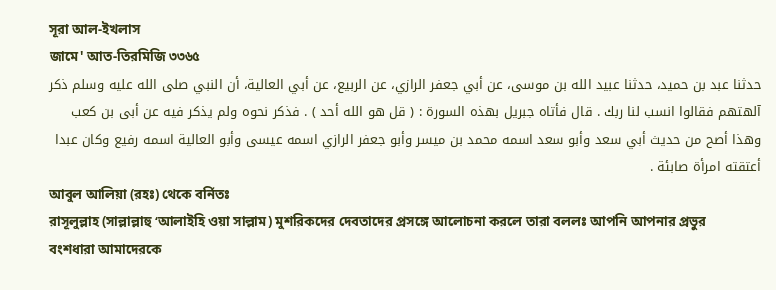সূরা আল-ইখলাস
জামে' আত-তিরমিজি ৩৩৬৫
حدثنا عبد بن حميد، حدثنا عبيد الله بن موسى، عن أبي جعفر الرازي، عن الربيع، عن أبي العالية، أن النبي صلى الله عليه وسلم ذكر آلهتهم فقالوا انسب لنا ربك . قال فأتاه جبريل بهذه السورة : ( قل هو الله أحد ) . فذكر نحوه ولم يذكر فيه عن أبى بن كعب وهذا أصح من حديث أبي سعد وأبو سعد اسمه محمد بن ميسر وأبو جعفر الرازي اسمه عيسى وأبو العالية اسمه رفيع وكان عبدا أعتقته امرأة صابئة .
আবুল আলিয়া (রহঃ) থেকে বর্নিতঃ
রাসূলুল্লাহ (সাল্লাল্লাহু ‘আলাইহি ওয়া সাল্লাম) মুশরিকদের দেবতাদের প্রসঙ্গে আলোচনা করলে তারা বললঃ আপনি আপনার প্রভুর বংশধারা আমাদেরকে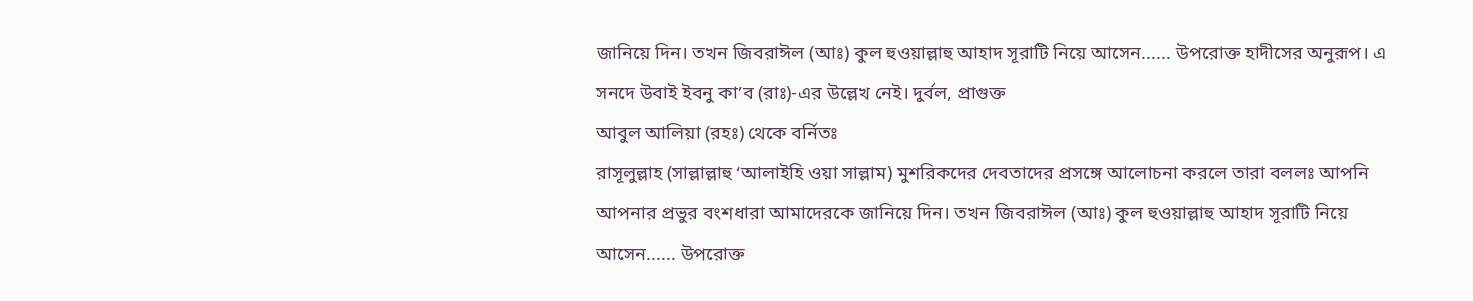জানিয়ে দিন। তখন জিবরাঈল (আঃ) কুল হুওয়াল্লাহু আহাদ সূরাটি নিয়ে আসেন...... উপরোক্ত হাদীসের অনুরূপ। এ সনদে উবাই ইবনু কা’ব (রাঃ)-এর উল্লেখ নেই। দুর্বল, প্রাগুক্ত
আবুল আলিয়া (রহঃ) থেকে বর্নিতঃ
রাসূলুল্লাহ (সাল্লাল্লাহু ‘আলাইহি ওয়া সাল্লাম) মুশরিকদের দেবতাদের প্রসঙ্গে আলোচনা করলে তারা বললঃ আপনি আপনার প্রভুর বংশধারা আমাদেরকে জানিয়ে দিন। তখন জিবরাঈল (আঃ) কুল হুওয়াল্লাহু আহাদ সূরাটি নিয়ে আসেন...... উপরোক্ত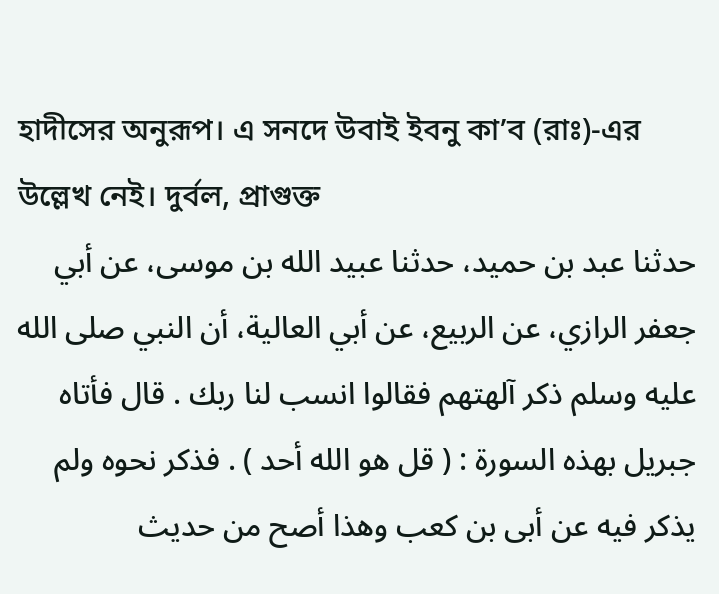হাদীসের অনুরূপ। এ সনদে উবাই ইবনু কা’ব (রাঃ)-এর উল্লেখ নেই। দুর্বল, প্রাগুক্ত
حدثنا عبد بن حميد، حدثنا عبيد الله بن موسى، عن أبي جعفر الرازي، عن الربيع، عن أبي العالية، أن النبي صلى الله عليه وسلم ذكر آلهتهم فقالوا انسب لنا ربك . قال فأتاه جبريل بهذه السورة : ( قل هو الله أحد ) . فذكر نحوه ولم يذكر فيه عن أبى بن كعب وهذا أصح من حديث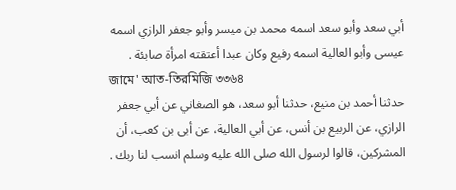أبي سعد وأبو سعد اسمه محمد بن ميسر وأبو جعفر الرازي اسمه عيسى وأبو العالية اسمه رفيع وكان عبدا أعتقته امرأة صابئة .
জামে' আত-তিরমিজি ৩৩৬৪
حدثنا أحمد بن منيع، حدثنا أبو سعد، هو الصغاني عن أبي جعفر الرازي، عن الربيع بن أنس، عن أبي العالية، عن أبى بن كعب، أن المشركين، قالوا لرسول الله صلى الله عليه وسلم انسب لنا ربك .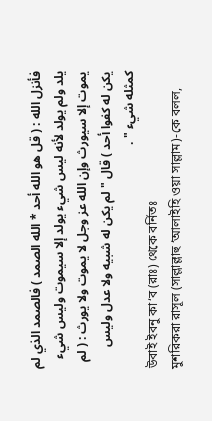فأنزل الله : ( قل هو الله أحد * الله الصمد ) فالصمد الذي لم يلد ولم يولد لأنه ليس شيء يولد إلا سيموت وليس شيء يموت إلا سيورث وإن الله عز وجل لا يموت ولا يورث : ( لم يكن له كفوا أحد ) قال " لم يكن له شبيه ولا عدل وليس كمثله شيء " .
উবাই ইবনু কা‘ব (রাঃ) থেকে বর্নিতঃ
মুশরিকরা রাসূল (সাল্লাল্লাহু ‘আলাইহি ওয়া সাল্লাম)-কে বলল,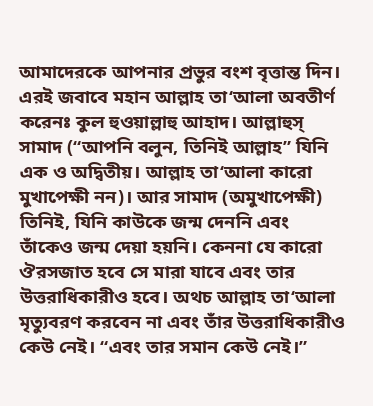আমাদেরকে আপনার প্রভুর বংশ বৃত্তান্ত দিন। এরই জবাবে মহান আল্লাহ তা‘আলা অবতীর্ণ করেনঃ কুল হুওয়াল্লাহু আহাদ। আল্লাহুস্ সামাদ (“আপনি বলুন, তিনিই আল্লাহ” যিনি এক ও অদ্বিতীয়। আল্লাহ তা‘আলা কারো মুখাপেক্ষী নন)। আর সামাদ (অমুখাপেক্ষী) তিনিই, যিনি কাউকে জন্ম দেননি এবং তাঁকেও জন্ম দেয়া হয়নি। কেননা যে কারো ঔরসজাত হবে সে মারা যাবে এবং তার উত্তরাধিকারীও হবে। অথচ আল্লাহ তা‘আলা মৃত্যুবরণ করবেন না এবং তাঁর উত্তরাধিকারীও কেউ নেই। “এবং তার সমান কেউ নেই।”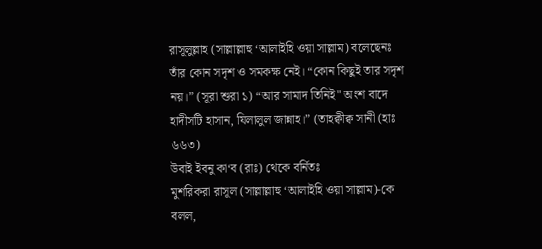রাসূলুল্লাহ (সাল্লাল্লাহু ‘আলাইহি ওয়া সাল্লাম) বলেছেনঃ তাঁর কোন সদৃশ ও সমকক্ষ নেই। “কোন কিছুই তার সদৃশ নয়।” (সূরা শুরা ১) “আর সামাদ তিনিই" অংশ বাদে হাদীসটি হাসান, যিলালুল জান্নাহ।” (তাহক্বীক্ব সানী (হাঃ ৬৬৩)
উবাই ইবনু কা‘ব (রাঃ) থেকে বর্নিতঃ
মুশরিকরা রাসূল (সাল্লাল্লাহু ‘আলাইহি ওয়া সাল্লাম)-কে বলল,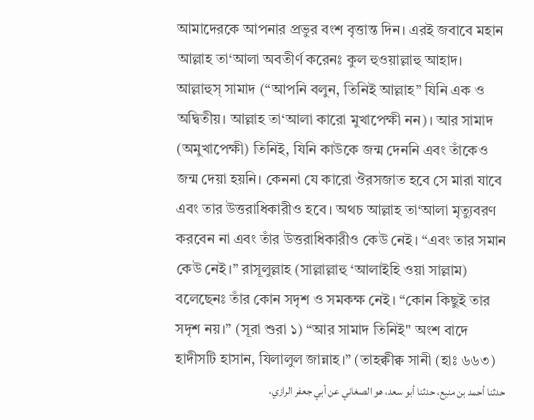আমাদেরকে আপনার প্রভুর বংশ বৃত্তান্ত দিন। এরই জবাবে মহান আল্লাহ তা‘আলা অবতীর্ণ করেনঃ কুল হুওয়াল্লাহু আহাদ। আল্লাহুস্ সামাদ (“আপনি বলুন, তিনিই আল্লাহ” যিনি এক ও অদ্বিতীয়। আল্লাহ তা‘আলা কারো মুখাপেক্ষী নন)। আর সামাদ (অমুখাপেক্ষী) তিনিই, যিনি কাউকে জন্ম দেননি এবং তাঁকেও জন্ম দেয়া হয়নি। কেননা যে কারো ঔরসজাত হবে সে মারা যাবে এবং তার উত্তরাধিকারীও হবে। অথচ আল্লাহ তা‘আলা মৃত্যুবরণ করবেন না এবং তাঁর উত্তরাধিকারীও কেউ নেই। “এবং তার সমান কেউ নেই।” রাসূলুল্লাহ (সাল্লাল্লাহু ‘আলাইহি ওয়া সাল্লাম) বলেছেনঃ তাঁর কোন সদৃশ ও সমকক্ষ নেই। “কোন কিছুই তার সদৃশ নয়।” (সূরা শুরা ১) “আর সামাদ তিনিই" অংশ বাদে হাদীসটি হাসান, যিলালুল জান্নাহ।” (তাহক্বীক্ব সানী (হাঃ ৬৬৩)
حدثنا أحمد بن منيع، حدثنا أبو سعد، هو الصغاني عن أبي جعفر الرازي،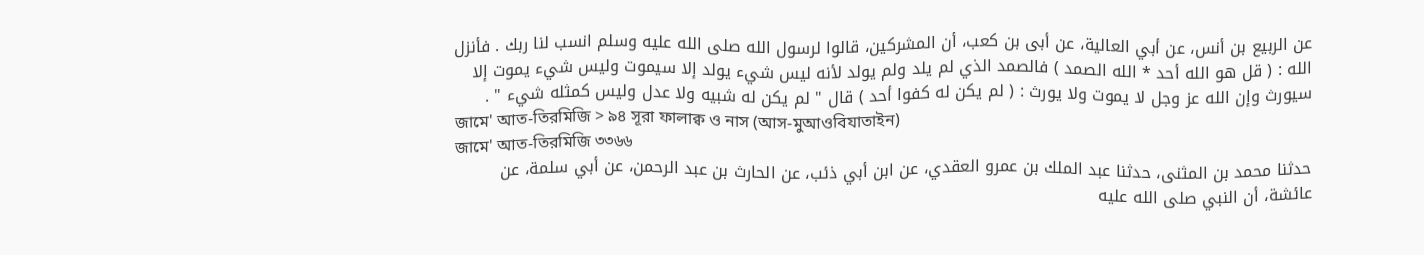عن الربيع بن أنس، عن أبي العالية، عن أبى بن كعب، أن المشركين، قالوا لرسول الله صلى الله عليه وسلم انسب لنا ربك . فأنزل الله : ( قل هو الله أحد * الله الصمد ) فالصمد الذي لم يلد ولم يولد لأنه ليس شيء يولد إلا سيموت وليس شيء يموت إلا سيورث وإن الله عز وجل لا يموت ولا يورث : ( لم يكن له كفوا أحد ) قال " لم يكن له شبيه ولا عدل وليس كمثله شيء " .
জামে' আত-তিরমিজি > ৯৪ সূরা ফালাক্ব ও নাস (আস-মুআওবিযাতাইন)
জামে' আত-তিরমিজি ৩৩৬৬
حدثنا محمد بن المثنى، حدثنا عبد الملك بن عمرو العقدي، عن ابن أبي ذئب، عن الحارث بن عبد الرحمن، عن أبي سلمة، عن عائشة، أن النبي صلى الله عليه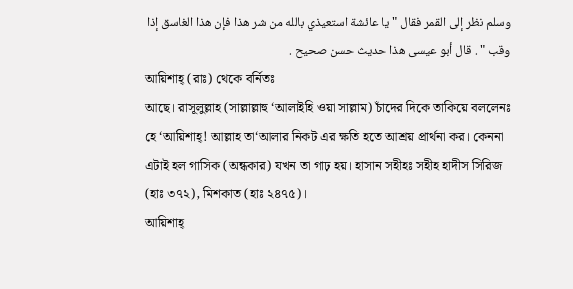وسلم نظر إلى القمر فقال " يا عائشة استعيذي بالله من شر هذا فإن هذا الغاسق إذا وقب " . قال أبو عيسى هذا حديث حسن صحيح .
আয়িশাহ্ (রাঃ) থেকে বর্নিতঃ
আছে। রাসূলুল্লাহ (সাল্লাল্লাহু ‘আলাইহি ওয়া সাল্লাম) চাঁদের দিকে তাকিয়ে বললেনঃ হে ‘আয়িশাহ্! আল্লাহ তা‘আলার নিকট এর ক্ষতি হতে আশ্রয় প্রার্থনা কর। কেননা এটাই হল গাসিক (অন্ধকার) যখন তা গাঢ় হয়। হাসান সহীহঃ সহীহ হাদীস সিরিজ (হাঃ ৩৭২), মিশকাত (হাঃ ২৪৭৫)।
আয়িশাহ্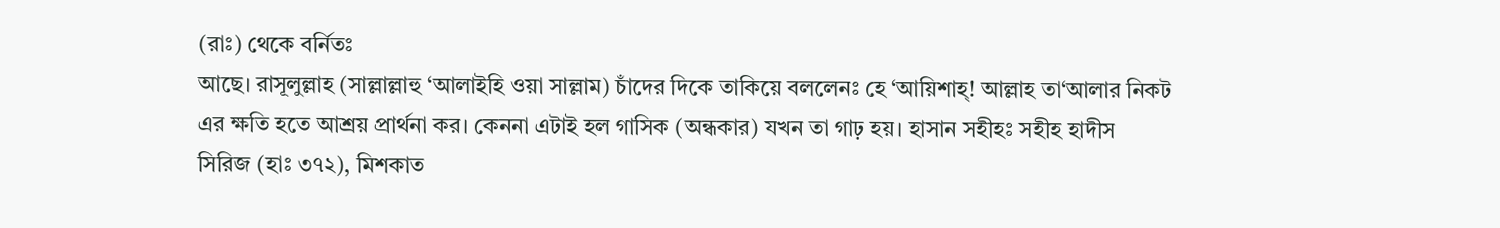(রাঃ) থেকে বর্নিতঃ
আছে। রাসূলুল্লাহ (সাল্লাল্লাহু ‘আলাইহি ওয়া সাল্লাম) চাঁদের দিকে তাকিয়ে বললেনঃ হে ‘আয়িশাহ্! আল্লাহ তা‘আলার নিকট এর ক্ষতি হতে আশ্রয় প্রার্থনা কর। কেননা এটাই হল গাসিক (অন্ধকার) যখন তা গাঢ় হয়। হাসান সহীহঃ সহীহ হাদীস সিরিজ (হাঃ ৩৭২), মিশকাত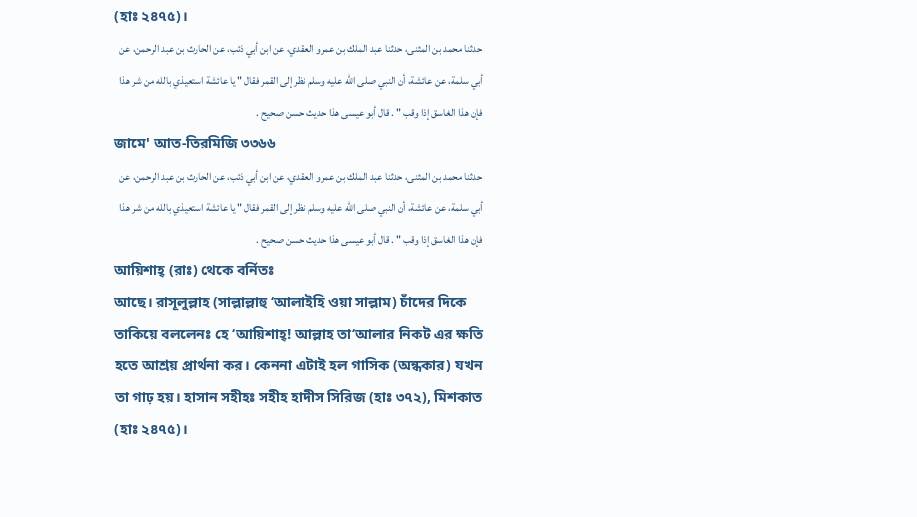(হাঃ ২৪৭৫)।
حدثنا محمد بن المثنى، حدثنا عبد الملك بن عمرو العقدي، عن ابن أبي ذئب، عن الحارث بن عبد الرحمن، عن أبي سلمة، عن عائشة، أن النبي صلى الله عليه وسلم نظر إلى القمر فقال " يا عائشة استعيذي بالله من شر هذا فإن هذا الغاسق إذا وقب " . قال أبو عيسى هذا حديث حسن صحيح .
জামে' আত-তিরমিজি ৩৩৬৬
حدثنا محمد بن المثنى، حدثنا عبد الملك بن عمرو العقدي، عن ابن أبي ذئب، عن الحارث بن عبد الرحمن، عن أبي سلمة، عن عائشة، أن النبي صلى الله عليه وسلم نظر إلى القمر فقال " يا عائشة استعيذي بالله من شر هذا فإن هذا الغاسق إذا وقب " . قال أبو عيسى هذا حديث حسن صحيح .
আয়িশাহ্ (রাঃ) থেকে বর্নিতঃ
আছে। রাসূলুল্লাহ (সাল্লাল্লাহু ‘আলাইহি ওয়া সাল্লাম) চাঁদের দিকে তাকিয়ে বললেনঃ হে ‘আয়িশাহ্! আল্লাহ তা‘আলার নিকট এর ক্ষতি হতে আশ্রয় প্রার্থনা কর। কেননা এটাই হল গাসিক (অন্ধকার) যখন তা গাঢ় হয়। হাসান সহীহঃ সহীহ হাদীস সিরিজ (হাঃ ৩৭২), মিশকাত (হাঃ ২৪৭৫)।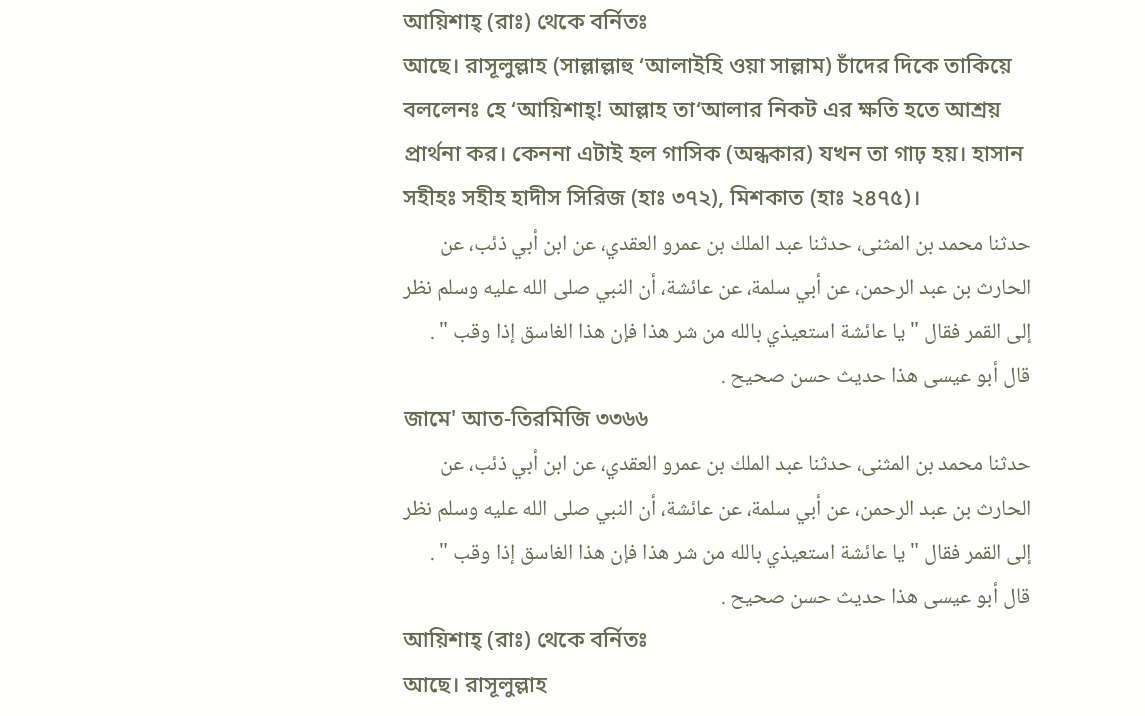আয়িশাহ্ (রাঃ) থেকে বর্নিতঃ
আছে। রাসূলুল্লাহ (সাল্লাল্লাহু ‘আলাইহি ওয়া সাল্লাম) চাঁদের দিকে তাকিয়ে বললেনঃ হে ‘আয়িশাহ্! আল্লাহ তা‘আলার নিকট এর ক্ষতি হতে আশ্রয় প্রার্থনা কর। কেননা এটাই হল গাসিক (অন্ধকার) যখন তা গাঢ় হয়। হাসান সহীহঃ সহীহ হাদীস সিরিজ (হাঃ ৩৭২), মিশকাত (হাঃ ২৪৭৫)।
حدثنا محمد بن المثنى، حدثنا عبد الملك بن عمرو العقدي، عن ابن أبي ذئب، عن الحارث بن عبد الرحمن، عن أبي سلمة، عن عائشة، أن النبي صلى الله عليه وسلم نظر إلى القمر فقال " يا عائشة استعيذي بالله من شر هذا فإن هذا الغاسق إذا وقب " . قال أبو عيسى هذا حديث حسن صحيح .
জামে' আত-তিরমিজি ৩৩৬৬
حدثنا محمد بن المثنى، حدثنا عبد الملك بن عمرو العقدي، عن ابن أبي ذئب، عن الحارث بن عبد الرحمن، عن أبي سلمة، عن عائشة، أن النبي صلى الله عليه وسلم نظر إلى القمر فقال " يا عائشة استعيذي بالله من شر هذا فإن هذا الغاسق إذا وقب " . قال أبو عيسى هذا حديث حسن صحيح .
আয়িশাহ্ (রাঃ) থেকে বর্নিতঃ
আছে। রাসূলুল্লাহ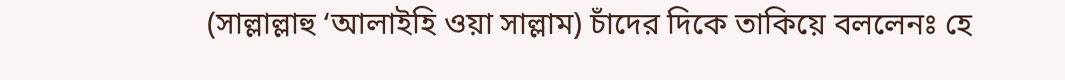(সাল্লাল্লাহু ‘আলাইহি ওয়া সাল্লাম) চাঁদের দিকে তাকিয়ে বললেনঃ হে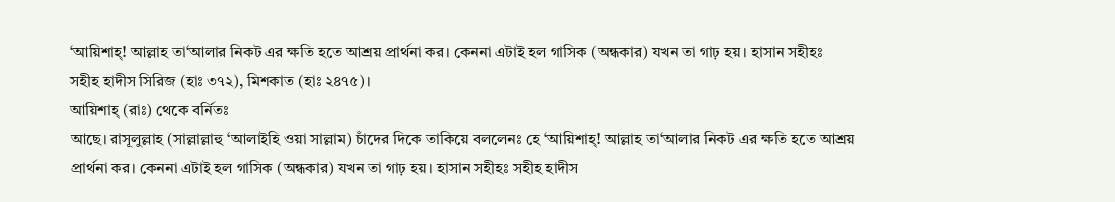‘আয়িশাহ্! আল্লাহ তা‘আলার নিকট এর ক্ষতি হতে আশ্রয় প্রার্থনা কর। কেননা এটাই হল গাসিক (অন্ধকার) যখন তা গাঢ় হয়। হাসান সহীহঃ সহীহ হাদীস সিরিজ (হাঃ ৩৭২), মিশকাত (হাঃ ২৪৭৫)।
আয়িশাহ্ (রাঃ) থেকে বর্নিতঃ
আছে। রাসূলুল্লাহ (সাল্লাল্লাহু ‘আলাইহি ওয়া সাল্লাম) চাঁদের দিকে তাকিয়ে বললেনঃ হে ‘আয়িশাহ্! আল্লাহ তা‘আলার নিকট এর ক্ষতি হতে আশ্রয় প্রার্থনা কর। কেননা এটাই হল গাসিক (অন্ধকার) যখন তা গাঢ় হয়। হাসান সহীহঃ সহীহ হাদীস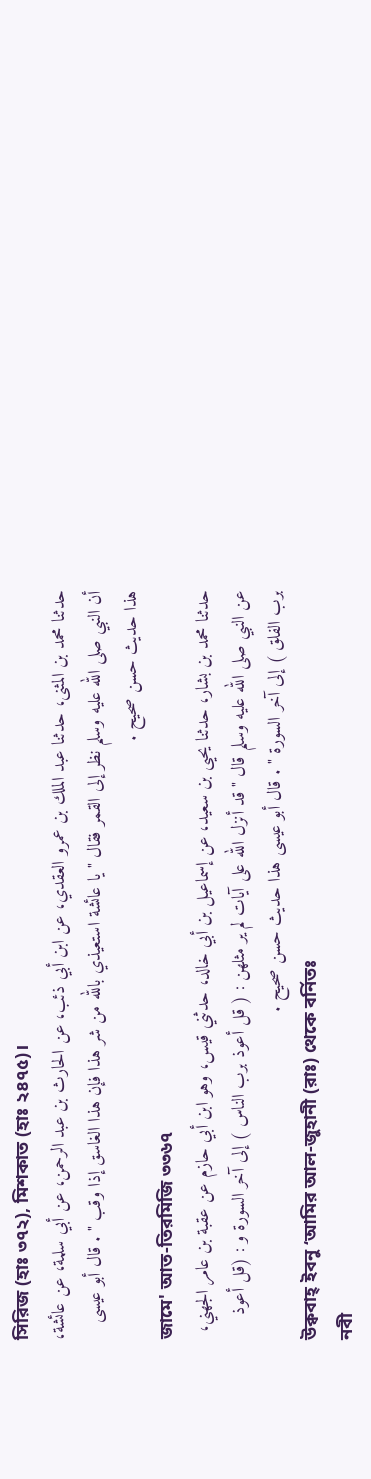সিরিজ (হাঃ ৩৭২), মিশকাত (হাঃ ২৪৭৫)।
حدثنا محمد بن المثنى، حدثنا عبد الملك بن عمرو العقدي، عن ابن أبي ذئب، عن الحارث بن عبد الرحمن، عن أبي سلمة، عن عائشة، أن النبي صلى الله عليه وسلم نظر إلى القمر فقال " يا عائشة استعيذي بالله من شر هذا فإن هذا الغاسق إذا وقب " . قال أبو عيسى هذا حديث حسن صحيح .
জামে' আত-তিরমিজি ৩৩৬৭
حدثنا محمد بن بشار، حدثنا يحيى بن سعيد، عن إسماعيل بن أبي خالد، حدثني قيس، وهو ابن أبي حازم عن عقبة بن عامر الجهني، عن النبي صلى الله عليه وسلم قال " قد أنزل الله على آيات لم ير مثلهن : ( قل أعوذ برب الناس ) إلى آخر السورة و : (قل أعوذ برب الفلق ) إلى آخر السورة " . قال أبو عيسى هذا حديث حسن صحيح .
উক্ববাহ্ ইবনু ‘আমির আল-জুহানী (রাঃ) থেকে বর্নিতঃ
নবী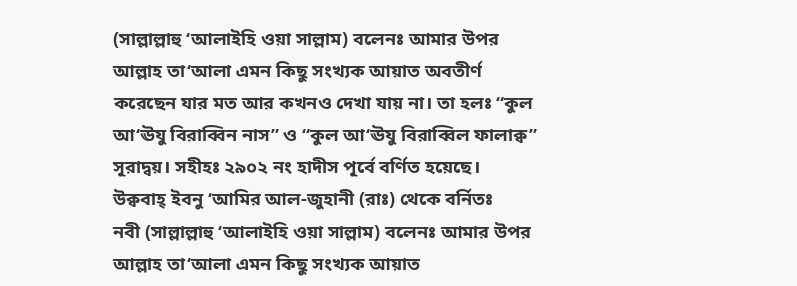(সাল্লাল্লাহু ‘আলাইহি ওয়া সাল্লাম) বলেনঃ আমার উপর আল্লাহ তা‘আলা এমন কিছু সংখ্যক আয়াত অবতীর্ণ করেছেন যার মত আর কখনও দেখা যায় না। তা হলঃ “কুল আ‘ঊযু বিরাব্বিন নাস” ও “কুল আ‘ঊযু বিরাব্বিল ফালাক্ব” সূরাদ্বয়। সহীহঃ ২৯০২ নং হাদীস পূর্বে বর্ণিত হয়েছে।
উক্ববাহ্ ইবনু ‘আমির আল-জুহানী (রাঃ) থেকে বর্নিতঃ
নবী (সাল্লাল্লাহু ‘আলাইহি ওয়া সাল্লাম) বলেনঃ আমার উপর আল্লাহ তা‘আলা এমন কিছু সংখ্যক আয়াত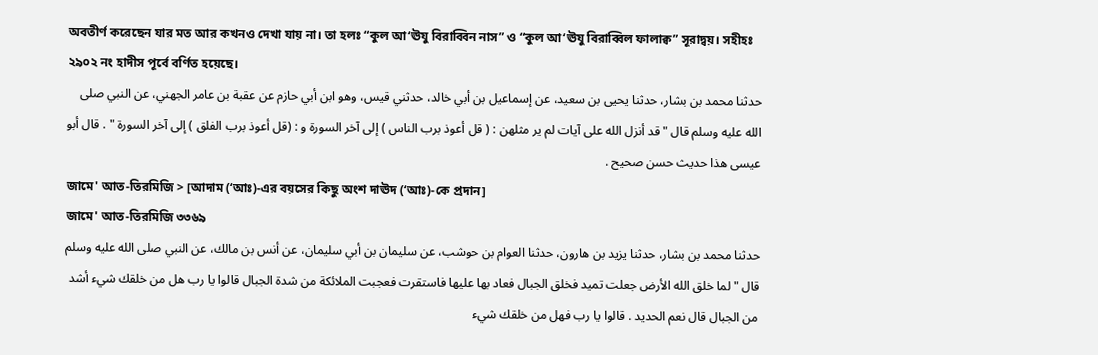অবতীর্ণ করেছেন যার মত আর কখনও দেখা যায় না। তা হলঃ “কুল আ‘ঊযু বিরাব্বিন নাস” ও “কুল আ‘ঊযু বিরাব্বিল ফালাক্ব” সূরাদ্বয়। সহীহঃ ২৯০২ নং হাদীস পূর্বে বর্ণিত হয়েছে।
حدثنا محمد بن بشار، حدثنا يحيى بن سعيد، عن إسماعيل بن أبي خالد، حدثني قيس، وهو ابن أبي حازم عن عقبة بن عامر الجهني، عن النبي صلى الله عليه وسلم قال " قد أنزل الله على آيات لم ير مثلهن : ( قل أعوذ برب الناس ) إلى آخر السورة و : (قل أعوذ برب الفلق ) إلى آخر السورة " . قال أبو عيسى هذا حديث حسن صحيح .
জামে' আত-তিরমিজি > [আদাম (‘আঃ)-এর বয়সের কিছু অংশ দাঊদ (‘আঃ)-কে প্রদান]
জামে' আত-তিরমিজি ৩৩৬৯
حدثنا محمد بن بشار، حدثنا يزيد بن هارون، حدثنا العوام بن حوشب، عن سليمان بن أبي سليمان، عن أنس بن مالك، عن النبي صلى الله عليه وسلم قال " لما خلق الله الأرض جعلت تميد فخلق الجبال فعاد بها عليها فاستقرت فعجبت الملائكة من شدة الجبال قالوا يا رب هل من خلقك شيء أشد من الجبال قال نعم الحديد . قالوا يا رب فهل من خلقك شيء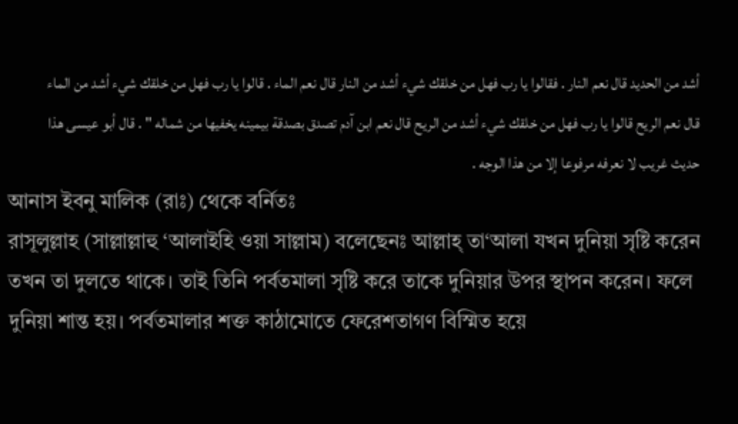أشد من الحديد قال نعم النار . فقالوا يا رب فهل من خلقك شيء أشد من النار قال نعم الماء . قالوا يا رب فهل من خلقك شيء أشد من الماء قال نعم الريح قالوا يا رب فهل من خلقك شيء أشد من الريح قال نعم ابن آدم تصدق بصدقة بيمينه يخفيها من شماله " . قال أبو عيسى هذا حديث غريب لا نعرفه مرفوعا إلا من هذا الوجه .
আনাস ইবনু মালিক (রাঃ) থেকে বর্নিতঃ
রাসূলুল্লাহ (সাল্লাল্লাহু ‘আলাইহি ওয়া সাল্লাম) বলেছেনঃ আল্লাহ্ তা‘আলা যখন দুনিয়া সৃষ্টি করেন তখন তা দুলতে থাকে। তাই তিনি পর্বতমালা সৃষ্টি করে তাকে দুনিয়ার উপর স্থাপন করেন। ফলে দুনিয়া শান্ত হয়। পর্বতমালার শক্ত কাঠামোতে ফেরেশতাগণ বিস্মিত হয়ে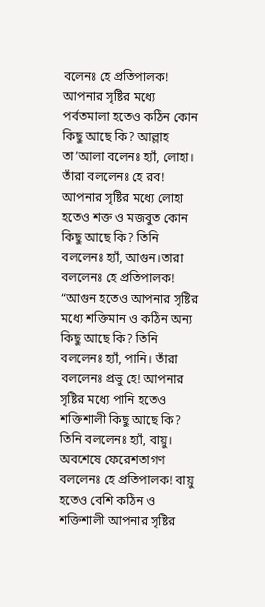বলেনঃ হে প্রতিপালক! আপনার সৃষ্টির মধ্যে পর্বতমালা হতেও কঠিন কোন কিছু আছে কি? আল্লাহ তা’আলা বলেনঃ হ্যাঁ, লোহা। তাঁরা বললেনঃ হে রব! আপনার সৃষ্টির মধ্যে লোহা হতেও শক্ত ও মজবুত কোন কিছু আছে কি? তিনি বললেনঃ হ্যাঁ, আগুন।তারা বললেনঃ হে প্রতিপালক! “আগুন হতেও আপনার সৃষ্টির মধ্যে শক্তিমান ও কঠিন অন্য কিছু আছে কি? তিনি বললেনঃ হ্যাঁ, পানি। তাঁরা বললেনঃ প্রভু হে! আপনার সৃষ্টির মধ্যে পানি হতেও শক্তিশালী কিছু আছে কি? তিনি বললেনঃ হ্যাঁ, বায়ু। অবশেষে ফেরেশতাগণ বললেনঃ হে প্রতিপালক! বায়ু হতেও বেশি কঠিন ও শক্তিশালী আপনার সৃষ্টির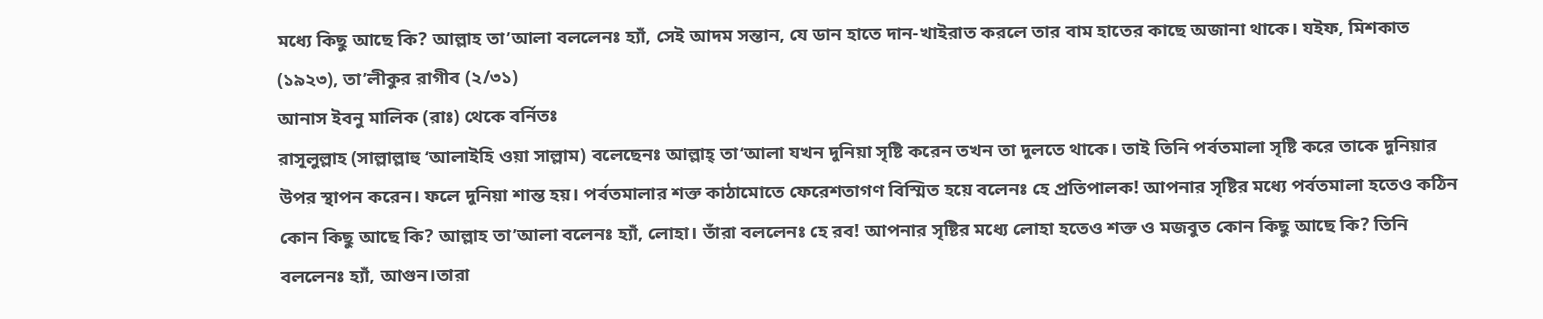মধ্যে কিছু আছে কি? আল্লাহ তা’আলা বললেনঃ হ্যাঁ, সেই আদম সন্তান, যে ডান হাতে দান-খাইরাত করলে তার বাম হাতের কাছে অজানা থাকে। যইফ, মিশকাত (১৯২৩), তা’লীকুর রাগীব (২/৩১)
আনাস ইবনু মালিক (রাঃ) থেকে বর্নিতঃ
রাসূলুল্লাহ (সাল্লাল্লাহু ‘আলাইহি ওয়া সাল্লাম) বলেছেনঃ আল্লাহ্ তা‘আলা যখন দুনিয়া সৃষ্টি করেন তখন তা দুলতে থাকে। তাই তিনি পর্বতমালা সৃষ্টি করে তাকে দুনিয়ার উপর স্থাপন করেন। ফলে দুনিয়া শান্ত হয়। পর্বতমালার শক্ত কাঠামোতে ফেরেশতাগণ বিস্মিত হয়ে বলেনঃ হে প্রতিপালক! আপনার সৃষ্টির মধ্যে পর্বতমালা হতেও কঠিন কোন কিছু আছে কি? আল্লাহ তা’আলা বলেনঃ হ্যাঁ, লোহা। তাঁরা বললেনঃ হে রব! আপনার সৃষ্টির মধ্যে লোহা হতেও শক্ত ও মজবুত কোন কিছু আছে কি? তিনি বললেনঃ হ্যাঁ, আগুন।তারা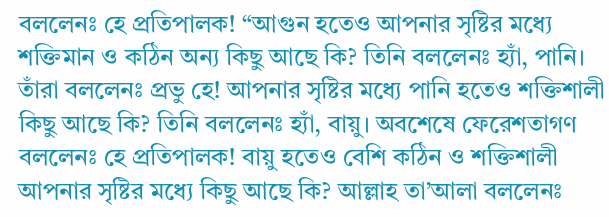বললেনঃ হে প্রতিপালক! “আগুন হতেও আপনার সৃষ্টির মধ্যে শক্তিমান ও কঠিন অন্য কিছু আছে কি? তিনি বললেনঃ হ্যাঁ, পানি। তাঁরা বললেনঃ প্রভু হে! আপনার সৃষ্টির মধ্যে পানি হতেও শক্তিশালী কিছু আছে কি? তিনি বললেনঃ হ্যাঁ, বায়ু। অবশেষে ফেরেশতাগণ বললেনঃ হে প্রতিপালক! বায়ু হতেও বেশি কঠিন ও শক্তিশালী আপনার সৃষ্টির মধ্যে কিছু আছে কি? আল্লাহ তা’আলা বললেনঃ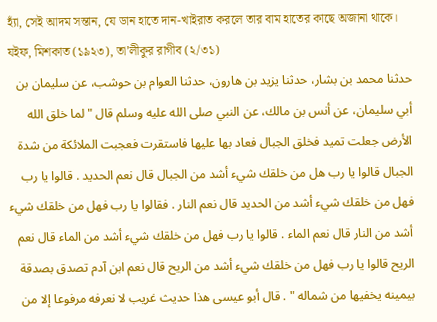হ্যাঁ, সেই আদম সন্তান, যে ডান হাতে দান-খাইরাত করলে তার বাম হাতের কাছে অজানা থাকে। যইফ, মিশকাত (১৯২৩), তা’লীকুর রাগীব (২/৩১)
حدثنا محمد بن بشار، حدثنا يزيد بن هارون، حدثنا العوام بن حوشب، عن سليمان بن أبي سليمان، عن أنس بن مالك، عن النبي صلى الله عليه وسلم قال " لما خلق الله الأرض جعلت تميد فخلق الجبال فعاد بها عليها فاستقرت فعجبت الملائكة من شدة الجبال قالوا يا رب هل من خلقك شيء أشد من الجبال قال نعم الحديد . قالوا يا رب فهل من خلقك شيء أشد من الحديد قال نعم النار . فقالوا يا رب فهل من خلقك شيء أشد من النار قال نعم الماء . قالوا يا رب فهل من خلقك شيء أشد من الماء قال نعم الريح قالوا يا رب فهل من خلقك شيء أشد من الريح قال نعم ابن آدم تصدق بصدقة بيمينه يخفيها من شماله " . قال أبو عيسى هذا حديث غريب لا نعرفه مرفوعا إلا من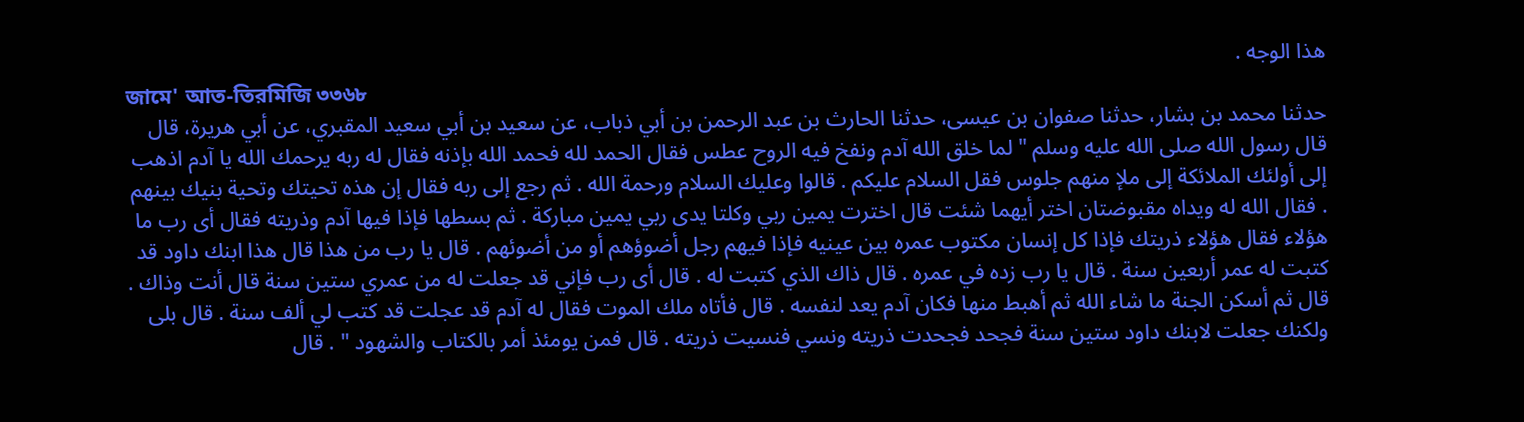هذا الوجه .
জামে' আত-তিরমিজি ৩৩৬৮
حدثنا محمد بن بشار، حدثنا صفوان بن عيسى، حدثنا الحارث بن عبد الرحمن بن أبي ذباب، عن سعيد بن أبي سعيد المقبري، عن أبي هريرة، قال قال رسول الله صلى الله عليه وسلم " لما خلق الله آدم ونفخ فيه الروح عطس فقال الحمد لله فحمد الله بإذنه فقال له ربه يرحمك الله يا آدم اذهب إلى أولئك الملائكة إلى ملإ منهم جلوس فقل السلام عليكم . قالوا وعليك السلام ورحمة الله . ثم رجع إلى ربه فقال إن هذه تحيتك وتحية بنيك بينهم . فقال الله له ويداه مقبوضتان اختر أيهما شئت قال اخترت يمين ربي وكلتا يدى ربي يمين مباركة . ثم بسطها فإذا فيها آدم وذريته فقال أى رب ما هؤلاء فقال هؤلاء ذريتك فإذا كل إنسان مكتوب عمره بين عينيه فإذا فيهم رجل أضوؤهم أو من أضوئهم . قال يا رب من هذا قال هذا ابنك داود قد كتبت له عمر أربعين سنة . قال يا رب زده في عمره . قال ذاك الذي كتبت له . قال أى رب فإني قد جعلت له من عمري ستين سنة قال أنت وذاك . قال ثم أسكن الجنة ما شاء الله ثم أهبط منها فكان آدم يعد لنفسه . قال فأتاه ملك الموت فقال له آدم قد عجلت قد كتب لي ألف سنة . قال بلى ولكنك جعلت لابنك داود ستين سنة فجحد فجحدت ذريته ونسي فنسيت ذريته . قال فمن يومئذ أمر بالكتاب والشهود " . قال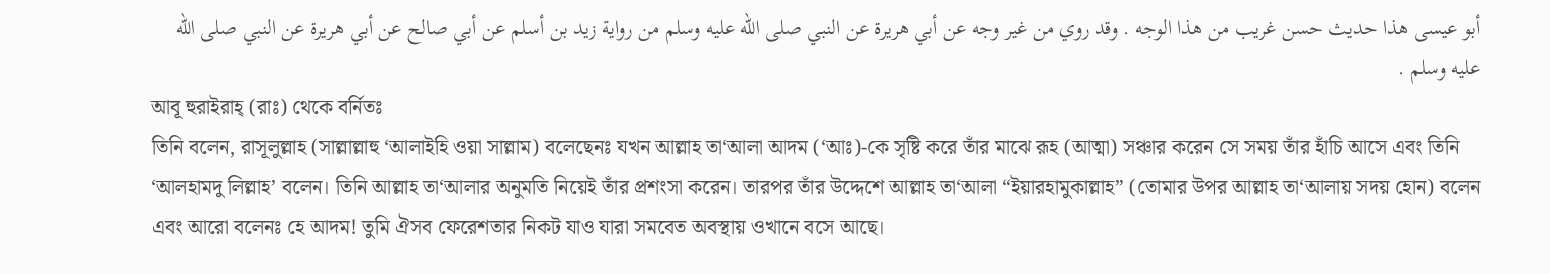أبو عيسى هذا حديث حسن غريب من هذا الوجه . وقد روي من غير وجه عن أبي هريرة عن النبي صلى الله عليه وسلم من رواية زيد بن أسلم عن أبي صالح عن أبي هريرة عن النبي صلى الله عليه وسلم .
আবূ হুরাইরাহ্ (রাঃ) থেকে বর্নিতঃ
তিনি বলেন, রাসূলুল্লাহ (সাল্লাল্লাহু ‘আলাইহি ওয়া সাল্লাম) বলেছেনঃ যখন আল্লাহ তা‘আলা আদম (‘আঃ)-কে সৃষ্টি করে তাঁর মাঝে রূহ (আত্মা) সঞ্চার করেন সে সময় তাঁর হাঁচি আসে এবং তিনি ‘আলহামদু লিল্লাহ’ বলেন। তিনি আল্লাহ তা‘আলার অনুমতি নিয়েই তাঁর প্রশংসা করেন। তারপর তাঁর উদ্দেশে আল্লাহ তা‘আলা “ইয়ারহামুকাল্লাহ” (তোমার উপর আল্লাহ তা‘আলায় সদয় হোন) বলেন এবং আরো বলেনঃ হে আদম! তুমি ঐসব ফেরেশতার নিকট যাও যারা সমবেত অবস্থায় ওখানে বসে আছে।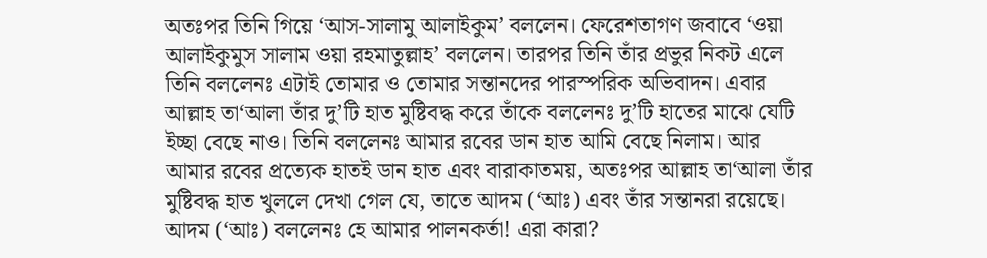অতঃপর তিনি গিয়ে ‘আস-সালামু আলাইকুম’ বললেন। ফেরেশতাগণ জবাবে ‘ওয়া আলাইকুমুস সালাম ওয়া রহমাতুল্লাহ’ বললেন। তারপর তিনি তাঁর প্রভুর নিকট এলে তিনি বললেনঃ এটাই তোমার ও তোমার সন্তানদের পারস্পরিক অভিবাদন। এবার আল্লাহ তা‘আলা তাঁর দু’টি হাত মুষ্টিবদ্ধ করে তাঁকে বললেনঃ দু’টি হাতের মাঝে যেটি ইচ্ছা বেছে নাও। তিনি বললেনঃ আমার রবের ডান হাত আমি বেছে নিলাম। আর আমার রবের প্রত্যেক হাতই ডান হাত এবং বারাকাতময়, অতঃপর আল্লাহ তা‘আলা তাঁর মুষ্টিবদ্ধ হাত খুললে দেখা গেল যে, তাতে আদম (‘আঃ) এবং তাঁর সন্তানরা রয়েছে। আদম (‘আঃ) বললেনঃ হে আমার পালনকর্তা! এরা কারা?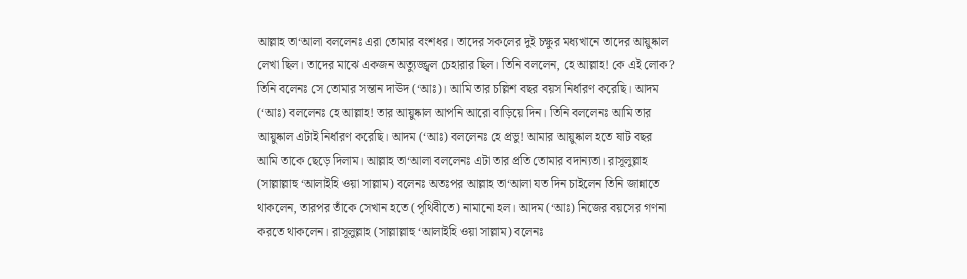আল্লাহ তা‘আলা বললেনঃ এরা তোমার বংশধর। তাদের সকলের দুই চক্ষুর মধ্যখানে তাদের আয়ুষ্কাল লেখা ছিল। তাদের মাঝে একজন অত্যুজ্জ্বল চেহারার ছিল। তিনি বললেন, হে আল্লাহ! কে এই লোক? তিনি বলেনঃ সে তোমার সন্তান দাঊদ (‘আঃ)। আমি তার চল্লিশ বছর বয়স নির্ধারণ করেছি। আদম (‘আঃ) বললেনঃ হে আল্লাহ! তার আয়ুষ্কাল আপনি আরো বাড়িয়ে দিন। তিনি বললেনঃ আমি তার আয়ুষ্কাল এটাই নির্ধারণ করেছি। আদম (‘আঃ) বললেনঃ হে প্রভু! আমার আয়ুষ্কাল হতে ষাট বছর আমি তাকে ছেড়ে দিলাম। আল্লাহ তা‘আলা বললেনঃ এটা তার প্রতি তোমার বদান্যতা। রাসূলুল্লাহ (সাল্লাল্লাহু ‘আলাইহি ওয়া সাল্লাম) বলেনঃ অতঃপর আল্লাহ তা‘আলা যত দিন চাইলেন তিনি জান্নাতে থাকলেন, তারপর তাঁকে সেখান হতে (পৃথিবীতে) নামানো হল। আদম (‘আঃ) নিজের বয়সের গণনা করতে থাকলেন। রাসূলুল্লাহ (সাল্লাল্লাহু ‘আলাইহি ওয়া সাল্লাম) বলেনঃ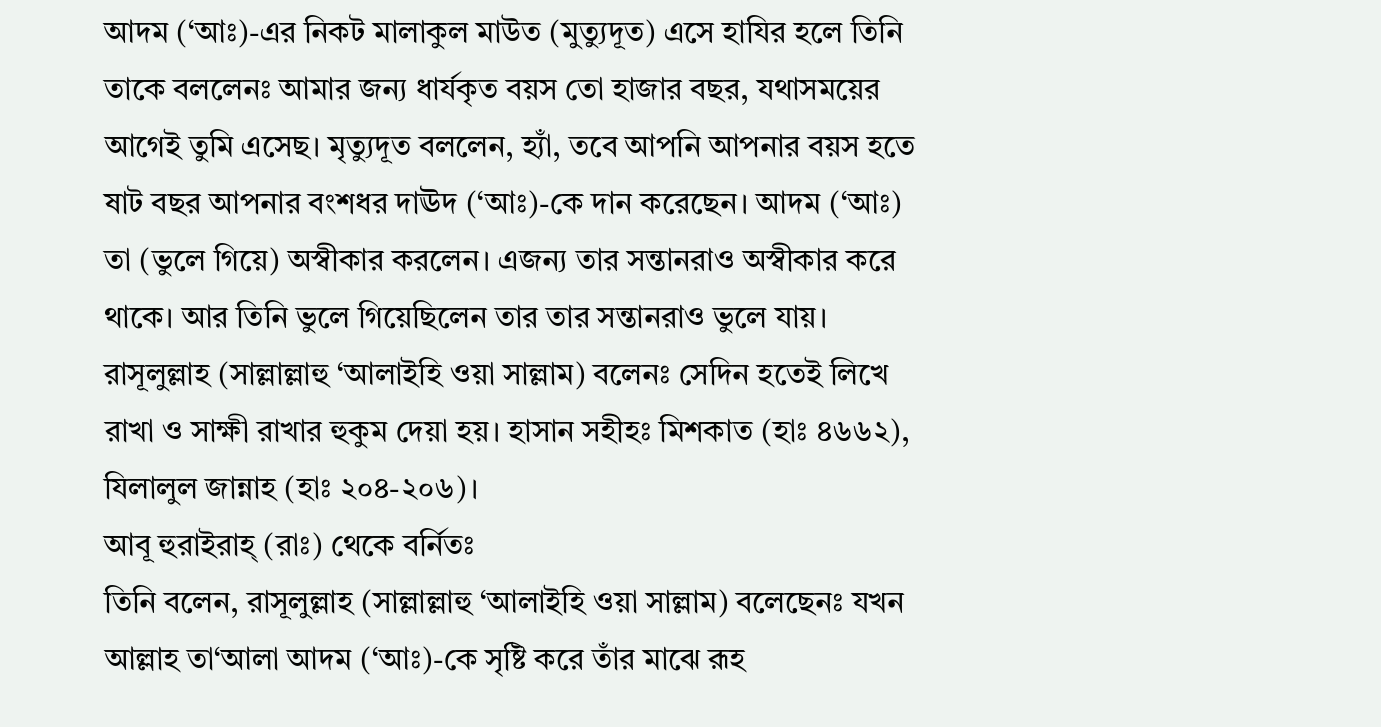আদম (‘আঃ)-এর নিকট মালাকুল মাউত (মুত্যুদূত) এসে হাযির হলে তিনি তাকে বললেনঃ আমার জন্য ধার্যকৃত বয়স তো হাজার বছর, যথাসময়ের আগেই তুমি এসেছ। মৃত্যুদূত বললেন, হ্যাঁ, তবে আপনি আপনার বয়স হতে ষাট বছর আপনার বংশধর দাঊদ (‘আঃ)-কে দান করেছেন। আদম (‘আঃ) তা (ভুলে গিয়ে) অস্বীকার করলেন। এজন্য তার সন্তানরাও অস্বীকার করে থাকে। আর তিনি ভুলে গিয়েছিলেন তার তার সন্তানরাও ভুলে যায়। রাসূলুল্লাহ (সাল্লাল্লাহু ‘আলাইহি ওয়া সাল্লাম) বলেনঃ সেদিন হতেই লিখে রাখা ও সাক্ষী রাখার হুকুম দেয়া হয়। হাসান সহীহঃ মিশকাত (হাঃ ৪৬৬২), যিলালুল জান্নাহ (হাঃ ২০৪-২০৬)।
আবূ হুরাইরাহ্ (রাঃ) থেকে বর্নিতঃ
তিনি বলেন, রাসূলুল্লাহ (সাল্লাল্লাহু ‘আলাইহি ওয়া সাল্লাম) বলেছেনঃ যখন আল্লাহ তা‘আলা আদম (‘আঃ)-কে সৃষ্টি করে তাঁর মাঝে রূহ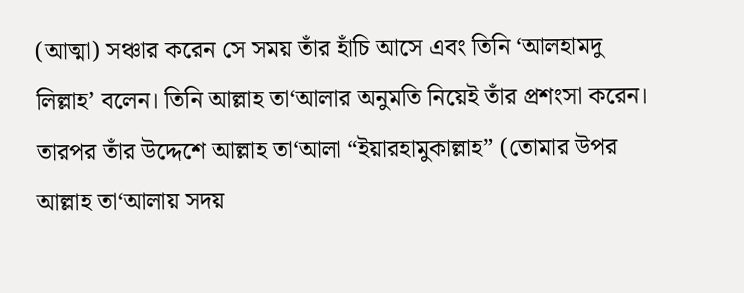(আত্মা) সঞ্চার করেন সে সময় তাঁর হাঁচি আসে এবং তিনি ‘আলহামদু লিল্লাহ’ বলেন। তিনি আল্লাহ তা‘আলার অনুমতি নিয়েই তাঁর প্রশংসা করেন। তারপর তাঁর উদ্দেশে আল্লাহ তা‘আলা “ইয়ারহামুকাল্লাহ” (তোমার উপর আল্লাহ তা‘আলায় সদয়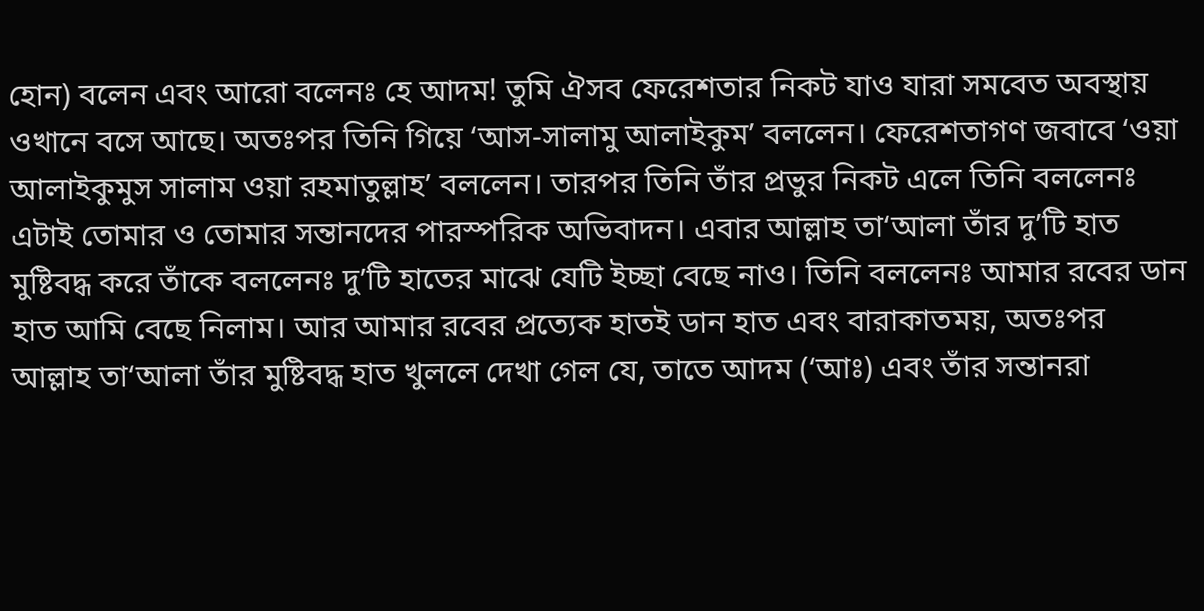হোন) বলেন এবং আরো বলেনঃ হে আদম! তুমি ঐসব ফেরেশতার নিকট যাও যারা সমবেত অবস্থায় ওখানে বসে আছে। অতঃপর তিনি গিয়ে ‘আস-সালামু আলাইকুম’ বললেন। ফেরেশতাগণ জবাবে ‘ওয়া আলাইকুমুস সালাম ওয়া রহমাতুল্লাহ’ বললেন। তারপর তিনি তাঁর প্রভুর নিকট এলে তিনি বললেনঃ এটাই তোমার ও তোমার সন্তানদের পারস্পরিক অভিবাদন। এবার আল্লাহ তা‘আলা তাঁর দু’টি হাত মুষ্টিবদ্ধ করে তাঁকে বললেনঃ দু’টি হাতের মাঝে যেটি ইচ্ছা বেছে নাও। তিনি বললেনঃ আমার রবের ডান হাত আমি বেছে নিলাম। আর আমার রবের প্রত্যেক হাতই ডান হাত এবং বারাকাতময়, অতঃপর আল্লাহ তা‘আলা তাঁর মুষ্টিবদ্ধ হাত খুললে দেখা গেল যে, তাতে আদম (‘আঃ) এবং তাঁর সন্তানরা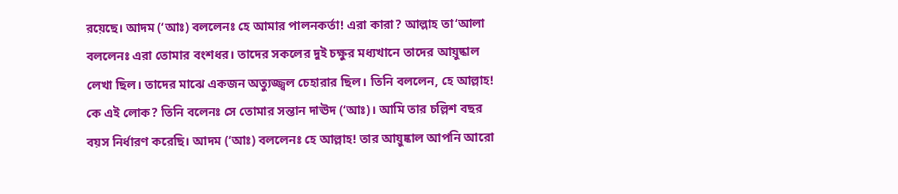রয়েছে। আদম (‘আঃ) বললেনঃ হে আমার পালনকর্তা! এরা কারা? আল্লাহ তা‘আলা বললেনঃ এরা তোমার বংশধর। তাদের সকলের দুই চক্ষুর মধ্যখানে তাদের আয়ুষ্কাল লেখা ছিল। তাদের মাঝে একজন অত্যুজ্জ্বল চেহারার ছিল। তিনি বললেন, হে আল্লাহ! কে এই লোক? তিনি বলেনঃ সে তোমার সন্তান দাঊদ (‘আঃ)। আমি তার চল্লিশ বছর বয়স নির্ধারণ করেছি। আদম (‘আঃ) বললেনঃ হে আল্লাহ! তার আয়ুষ্কাল আপনি আরো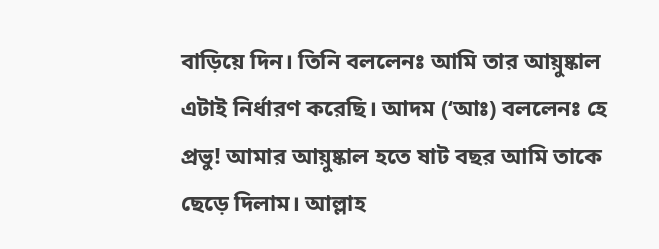বাড়িয়ে দিন। তিনি বললেনঃ আমি তার আয়ুষ্কাল এটাই নির্ধারণ করেছি। আদম (‘আঃ) বললেনঃ হে প্রভু! আমার আয়ুষ্কাল হতে ষাট বছর আমি তাকে ছেড়ে দিলাম। আল্লাহ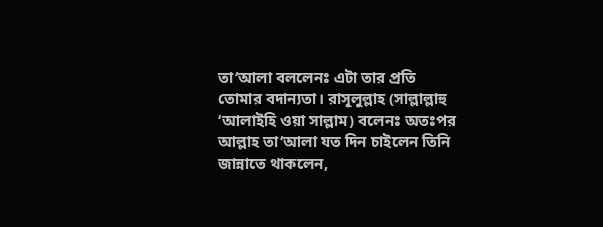তা‘আলা বললেনঃ এটা তার প্রতি তোমার বদান্যতা। রাসূলুল্লাহ (সাল্লাল্লাহু ‘আলাইহি ওয়া সাল্লাম) বলেনঃ অতঃপর আল্লাহ তা‘আলা যত দিন চাইলেন তিনি জান্নাতে থাকলেন,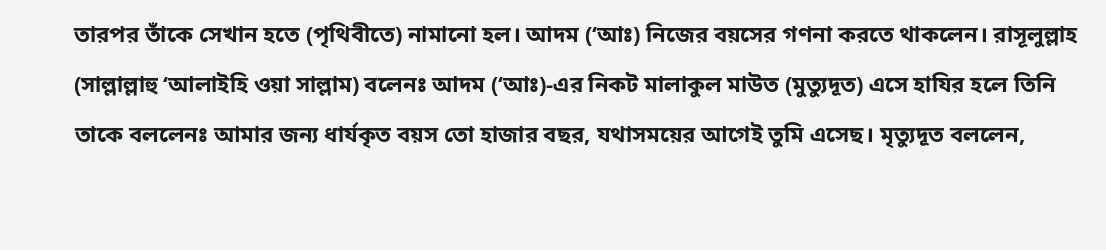তারপর তাঁকে সেখান হতে (পৃথিবীতে) নামানো হল। আদম (‘আঃ) নিজের বয়সের গণনা করতে থাকলেন। রাসূলুল্লাহ (সাল্লাল্লাহু ‘আলাইহি ওয়া সাল্লাম) বলেনঃ আদম (‘আঃ)-এর নিকট মালাকুল মাউত (মুত্যুদূত) এসে হাযির হলে তিনি তাকে বললেনঃ আমার জন্য ধার্যকৃত বয়স তো হাজার বছর, যথাসময়ের আগেই তুমি এসেছ। মৃত্যুদূত বললেন,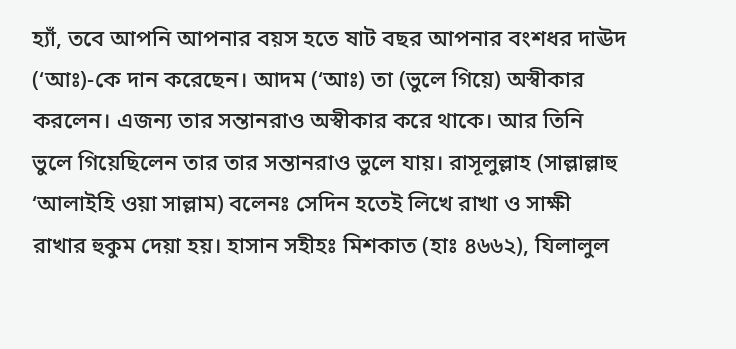হ্যাঁ, তবে আপনি আপনার বয়স হতে ষাট বছর আপনার বংশধর দাঊদ (‘আঃ)-কে দান করেছেন। আদম (‘আঃ) তা (ভুলে গিয়ে) অস্বীকার করলেন। এজন্য তার সন্তানরাও অস্বীকার করে থাকে। আর তিনি ভুলে গিয়েছিলেন তার তার সন্তানরাও ভুলে যায়। রাসূলুল্লাহ (সাল্লাল্লাহু ‘আলাইহি ওয়া সাল্লাম) বলেনঃ সেদিন হতেই লিখে রাখা ও সাক্ষী রাখার হুকুম দেয়া হয়। হাসান সহীহঃ মিশকাত (হাঃ ৪৬৬২), যিলালুল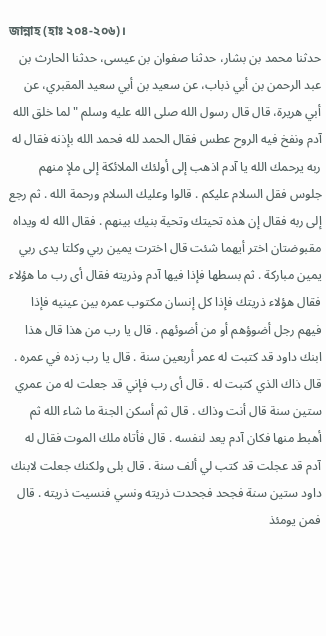জান্নাহ (হাঃ ২০৪-২০৬)।
حدثنا محمد بن بشار، حدثنا صفوان بن عيسى، حدثنا الحارث بن عبد الرحمن بن أبي ذباب، عن سعيد بن أبي سعيد المقبري، عن أبي هريرة، قال قال رسول الله صلى الله عليه وسلم " لما خلق الله آدم ونفخ فيه الروح عطس فقال الحمد لله فحمد الله بإذنه فقال له ربه يرحمك الله يا آدم اذهب إلى أولئك الملائكة إلى ملإ منهم جلوس فقل السلام عليكم . قالوا وعليك السلام ورحمة الله . ثم رجع إلى ربه فقال إن هذه تحيتك وتحية بنيك بينهم . فقال الله له ويداه مقبوضتان اختر أيهما شئت قال اخترت يمين ربي وكلتا يدى ربي يمين مباركة . ثم بسطها فإذا فيها آدم وذريته فقال أى رب ما هؤلاء فقال هؤلاء ذريتك فإذا كل إنسان مكتوب عمره بين عينيه فإذا فيهم رجل أضوؤهم أو من أضوئهم . قال يا رب من هذا قال هذا ابنك داود قد كتبت له عمر أربعين سنة . قال يا رب زده في عمره . قال ذاك الذي كتبت له . قال أى رب فإني قد جعلت له من عمري ستين سنة قال أنت وذاك . قال ثم أسكن الجنة ما شاء الله ثم أهبط منها فكان آدم يعد لنفسه . قال فأتاه ملك الموت فقال له آدم قد عجلت قد كتب لي ألف سنة . قال بلى ولكنك جعلت لابنك داود ستين سنة فجحد فجحدت ذريته ونسي فنسيت ذريته . قال فمن يومئذ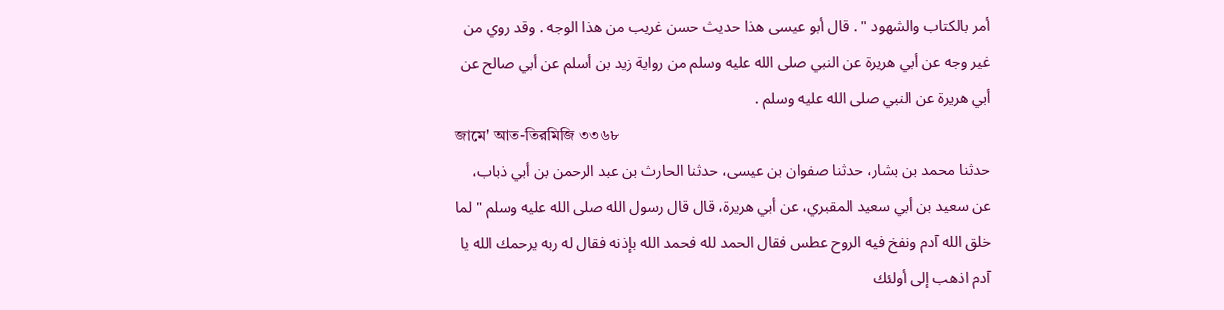أمر بالكتاب والشهود " . قال أبو عيسى هذا حديث حسن غريب من هذا الوجه . وقد روي من غير وجه عن أبي هريرة عن النبي صلى الله عليه وسلم من رواية زيد بن أسلم عن أبي صالح عن أبي هريرة عن النبي صلى الله عليه وسلم .
জামে' আত-তিরমিজি ৩৩৬৮
حدثنا محمد بن بشار، حدثنا صفوان بن عيسى، حدثنا الحارث بن عبد الرحمن بن أبي ذباب، عن سعيد بن أبي سعيد المقبري، عن أبي هريرة، قال قال رسول الله صلى الله عليه وسلم " لما خلق الله آدم ونفخ فيه الروح عطس فقال الحمد لله فحمد الله بإذنه فقال له ربه يرحمك الله يا آدم اذهب إلى أولئك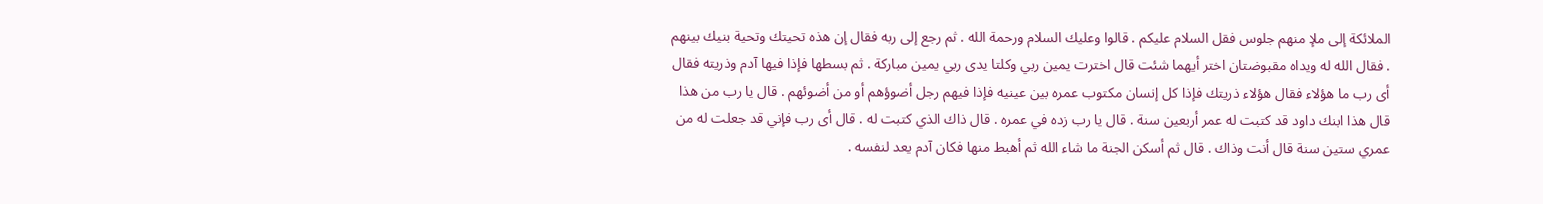الملائكة إلى ملإ منهم جلوس فقل السلام عليكم . قالوا وعليك السلام ورحمة الله . ثم رجع إلى ربه فقال إن هذه تحيتك وتحية بنيك بينهم . فقال الله له ويداه مقبوضتان اختر أيهما شئت قال اخترت يمين ربي وكلتا يدى ربي يمين مباركة . ثم بسطها فإذا فيها آدم وذريته فقال أى رب ما هؤلاء فقال هؤلاء ذريتك فإذا كل إنسان مكتوب عمره بين عينيه فإذا فيهم رجل أضوؤهم أو من أضوئهم . قال يا رب من هذا قال هذا ابنك داود قد كتبت له عمر أربعين سنة . قال يا رب زده في عمره . قال ذاك الذي كتبت له . قال أى رب فإني قد جعلت له من عمري ستين سنة قال أنت وذاك . قال ثم أسكن الجنة ما شاء الله ثم أهبط منها فكان آدم يعد لنفسه .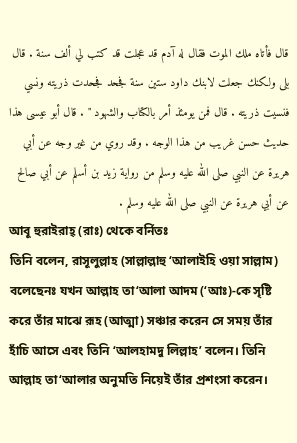قال فأتاه ملك الموت فقال له آدم قد عجلت قد كتب لي ألف سنة . قال بلى ولكنك جعلت لابنك داود ستين سنة فجحد فجحدت ذريته ونسي فنسيت ذريته . قال فمن يومئذ أمر بالكتاب والشهود " . قال أبو عيسى هذا حديث حسن غريب من هذا الوجه . وقد روي من غير وجه عن أبي هريرة عن النبي صلى الله عليه وسلم من رواية زيد بن أسلم عن أبي صالح عن أبي هريرة عن النبي صلى الله عليه وسلم .
আবূ হুরাইরাহ্ (রাঃ) থেকে বর্নিতঃ
তিনি বলেন, রাসূলুল্লাহ (সাল্লাল্লাহু ‘আলাইহি ওয়া সাল্লাম) বলেছেনঃ যখন আল্লাহ তা‘আলা আদম (‘আঃ)-কে সৃষ্টি করে তাঁর মাঝে রূহ (আত্মা) সঞ্চার করেন সে সময় তাঁর হাঁচি আসে এবং তিনি ‘আলহামদু লিল্লাহ’ বলেন। তিনি আল্লাহ তা‘আলার অনুমতি নিয়েই তাঁর প্রশংসা করেন।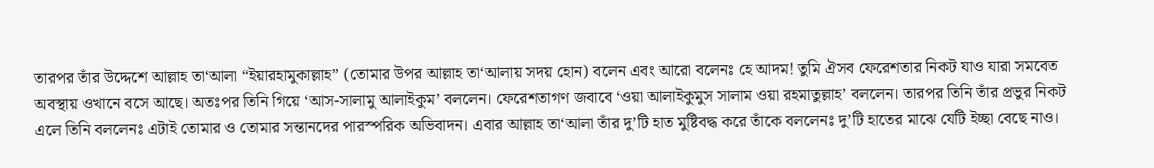তারপর তাঁর উদ্দেশে আল্লাহ তা‘আলা “ইয়ারহামুকাল্লাহ” (তোমার উপর আল্লাহ তা‘আলায় সদয় হোন) বলেন এবং আরো বলেনঃ হে আদম! তুমি ঐসব ফেরেশতার নিকট যাও যারা সমবেত অবস্থায় ওখানে বসে আছে। অতঃপর তিনি গিয়ে ‘আস-সালামু আলাইকুম’ বললেন। ফেরেশতাগণ জবাবে ‘ওয়া আলাইকুমুস সালাম ওয়া রহমাতুল্লাহ’ বললেন। তারপর তিনি তাঁর প্রভুর নিকট এলে তিনি বললেনঃ এটাই তোমার ও তোমার সন্তানদের পারস্পরিক অভিবাদন। এবার আল্লাহ তা‘আলা তাঁর দু’টি হাত মুষ্টিবদ্ধ করে তাঁকে বললেনঃ দু’টি হাতের মাঝে যেটি ইচ্ছা বেছে নাও।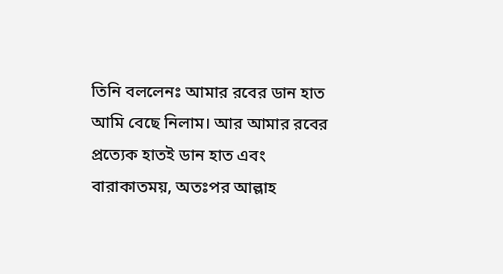তিনি বললেনঃ আমার রবের ডান হাত আমি বেছে নিলাম। আর আমার রবের প্রত্যেক হাতই ডান হাত এবং বারাকাতময়, অতঃপর আল্লাহ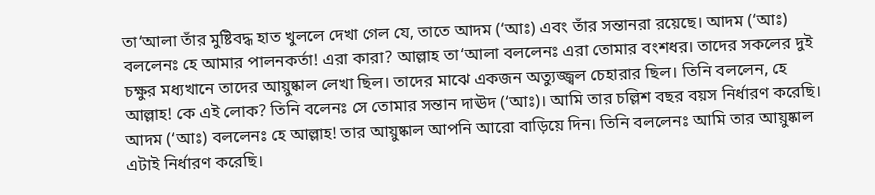তা‘আলা তাঁর মুষ্টিবদ্ধ হাত খুললে দেখা গেল যে, তাতে আদম (‘আঃ) এবং তাঁর সন্তানরা রয়েছে। আদম (‘আঃ) বললেনঃ হে আমার পালনকর্তা! এরা কারা? আল্লাহ তা‘আলা বললেনঃ এরা তোমার বংশধর। তাদের সকলের দুই চক্ষুর মধ্যখানে তাদের আয়ুষ্কাল লেখা ছিল। তাদের মাঝে একজন অত্যুজ্জ্বল চেহারার ছিল। তিনি বললেন, হে আল্লাহ! কে এই লোক? তিনি বলেনঃ সে তোমার সন্তান দাঊদ (‘আঃ)। আমি তার চল্লিশ বছর বয়স নির্ধারণ করেছি। আদম (‘আঃ) বললেনঃ হে আল্লাহ! তার আয়ুষ্কাল আপনি আরো বাড়িয়ে দিন। তিনি বললেনঃ আমি তার আয়ুষ্কাল এটাই নির্ধারণ করেছি।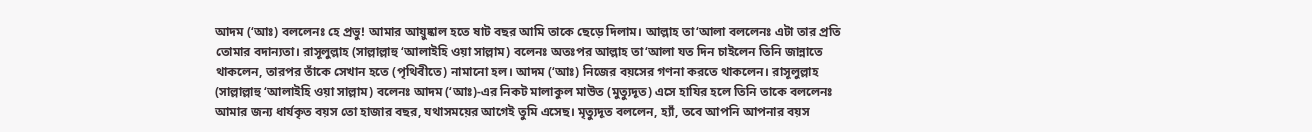আদম (‘আঃ) বললেনঃ হে প্রভু! আমার আয়ুষ্কাল হতে ষাট বছর আমি তাকে ছেড়ে দিলাম। আল্লাহ তা‘আলা বললেনঃ এটা তার প্রতি তোমার বদান্যতা। রাসূলুল্লাহ (সাল্লাল্লাহু ‘আলাইহি ওয়া সাল্লাম) বলেনঃ অতঃপর আল্লাহ তা‘আলা যত দিন চাইলেন তিনি জান্নাতে থাকলেন, তারপর তাঁকে সেখান হতে (পৃথিবীতে) নামানো হল। আদম (‘আঃ) নিজের বয়সের গণনা করতে থাকলেন। রাসূলুল্লাহ (সাল্লাল্লাহু ‘আলাইহি ওয়া সাল্লাম) বলেনঃ আদম (‘আঃ)-এর নিকট মালাকুল মাউত (মুত্যুদূত) এসে হাযির হলে তিনি তাকে বললেনঃ আমার জন্য ধার্যকৃত বয়স তো হাজার বছর, যথাসময়ের আগেই তুমি এসেছ। মৃত্যুদূত বললেন, হ্যাঁ, তবে আপনি আপনার বয়স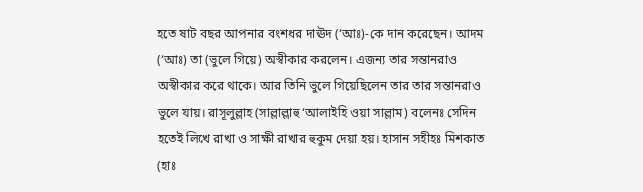হতে ষাট বছর আপনার বংশধর দাঊদ (‘আঃ)-কে দান করেছেন। আদম (‘আঃ) তা (ভুলে গিয়ে) অস্বীকার করলেন। এজন্য তার সন্তানরাও অস্বীকার করে থাকে। আর তিনি ভুলে গিয়েছিলেন তার তার সন্তানরাও ভুলে যায়। রাসূলুল্লাহ (সাল্লাল্লাহু ‘আলাইহি ওয়া সাল্লাম) বলেনঃ সেদিন হতেই লিখে রাখা ও সাক্ষী রাখার হুকুম দেয়া হয়। হাসান সহীহঃ মিশকাত (হাঃ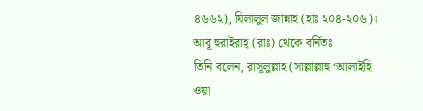৪৬৬২), যিলালুল জান্নাহ (হাঃ ২০৪-২০৬)।
আবূ হুরাইরাহ্ (রাঃ) থেকে বর্নিতঃ
তিনি বলেন, রাসূলুল্লাহ (সাল্লাল্লাহু ‘আলাইহি ওয়া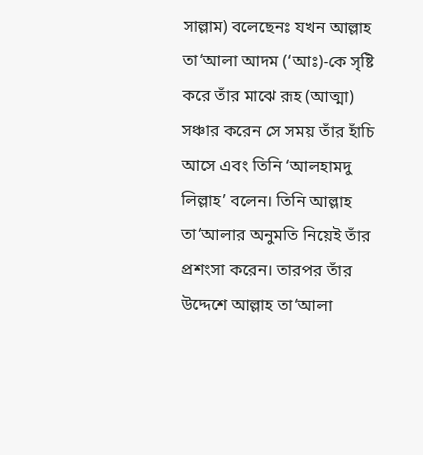সাল্লাম) বলেছেনঃ যখন আল্লাহ তা‘আলা আদম (‘আঃ)-কে সৃষ্টি করে তাঁর মাঝে রূহ (আত্মা) সঞ্চার করেন সে সময় তাঁর হাঁচি আসে এবং তিনি ‘আলহামদু লিল্লাহ’ বলেন। তিনি আল্লাহ তা‘আলার অনুমতি নিয়েই তাঁর প্রশংসা করেন। তারপর তাঁর উদ্দেশে আল্লাহ তা‘আলা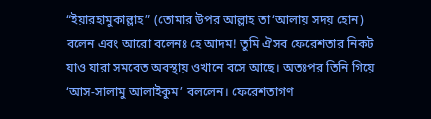“ইয়ারহামুকাল্লাহ” (তোমার উপর আল্লাহ তা‘আলায় সদয় হোন) বলেন এবং আরো বলেনঃ হে আদম! তুমি ঐসব ফেরেশতার নিকট যাও যারা সমবেত অবস্থায় ওখানে বসে আছে। অতঃপর তিনি গিয়ে ‘আস-সালামু আলাইকুম’ বললেন। ফেরেশতাগণ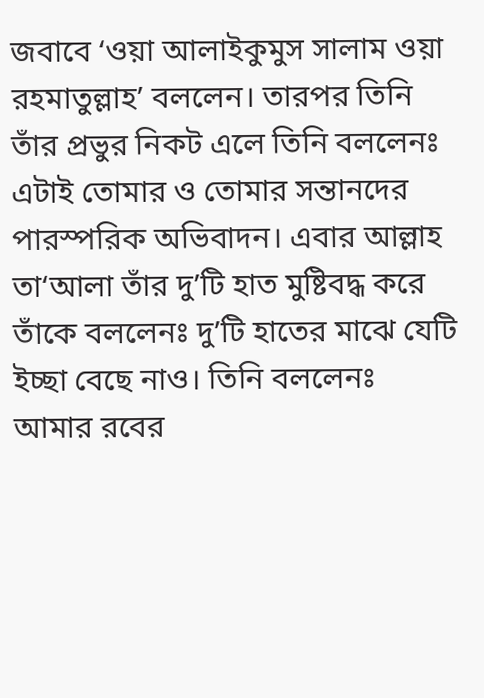জবাবে ‘ওয়া আলাইকুমুস সালাম ওয়া রহমাতুল্লাহ’ বললেন। তারপর তিনি তাঁর প্রভুর নিকট এলে তিনি বললেনঃ এটাই তোমার ও তোমার সন্তানদের পারস্পরিক অভিবাদন। এবার আল্লাহ তা‘আলা তাঁর দু’টি হাত মুষ্টিবদ্ধ করে তাঁকে বললেনঃ দু’টি হাতের মাঝে যেটি ইচ্ছা বেছে নাও। তিনি বললেনঃ আমার রবের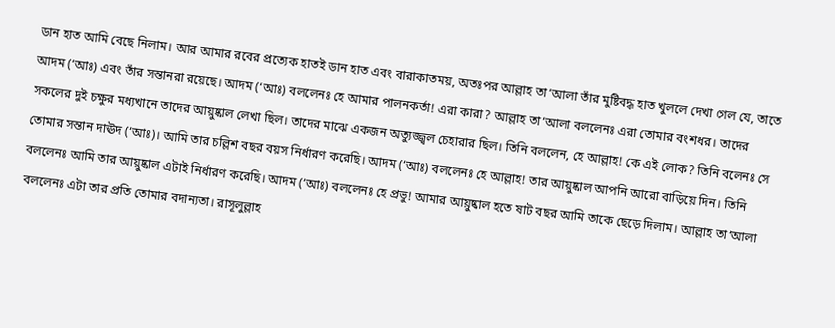ডান হাত আমি বেছে নিলাম। আর আমার রবের প্রত্যেক হাতই ডান হাত এবং বারাকাতময়, অতঃপর আল্লাহ তা‘আলা তাঁর মুষ্টিবদ্ধ হাত খুললে দেখা গেল যে, তাতে আদম (‘আঃ) এবং তাঁর সন্তানরা রয়েছে। আদম (‘আঃ) বললেনঃ হে আমার পালনকর্তা! এরা কারা? আল্লাহ তা‘আলা বললেনঃ এরা তোমার বংশধর। তাদের সকলের দুই চক্ষুর মধ্যখানে তাদের আয়ুষ্কাল লেখা ছিল। তাদের মাঝে একজন অত্যুজ্জ্বল চেহারার ছিল। তিনি বললেন, হে আল্লাহ! কে এই লোক? তিনি বলেনঃ সে তোমার সন্তান দাঊদ (‘আঃ)। আমি তার চল্লিশ বছর বয়স নির্ধারণ করেছি। আদম (‘আঃ) বললেনঃ হে আল্লাহ! তার আয়ুষ্কাল আপনি আরো বাড়িয়ে দিন। তিনি বললেনঃ আমি তার আয়ুষ্কাল এটাই নির্ধারণ করেছি। আদম (‘আঃ) বললেনঃ হে প্রভু! আমার আয়ুষ্কাল হতে ষাট বছর আমি তাকে ছেড়ে দিলাম। আল্লাহ তা‘আলা বললেনঃ এটা তার প্রতি তোমার বদান্যতা। রাসূলুল্লাহ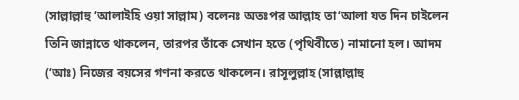(সাল্লাল্লাহু ‘আলাইহি ওয়া সাল্লাম) বলেনঃ অতঃপর আল্লাহ তা‘আলা যত দিন চাইলেন তিনি জান্নাতে থাকলেন, তারপর তাঁকে সেখান হতে (পৃথিবীতে) নামানো হল। আদম (‘আঃ) নিজের বয়সের গণনা করতে থাকলেন। রাসূলুল্লাহ (সাল্লাল্লাহু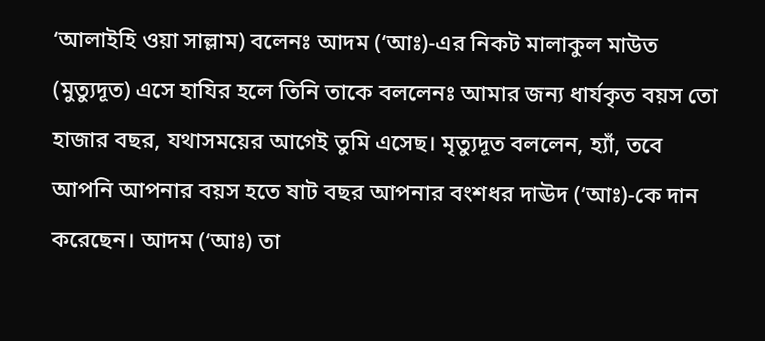‘আলাইহি ওয়া সাল্লাম) বলেনঃ আদম (‘আঃ)-এর নিকট মালাকুল মাউত (মুত্যুদূত) এসে হাযির হলে তিনি তাকে বললেনঃ আমার জন্য ধার্যকৃত বয়স তো হাজার বছর, যথাসময়ের আগেই তুমি এসেছ। মৃত্যুদূত বললেন, হ্যাঁ, তবে আপনি আপনার বয়স হতে ষাট বছর আপনার বংশধর দাঊদ (‘আঃ)-কে দান করেছেন। আদম (‘আঃ) তা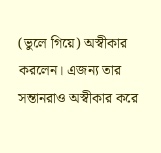(ভুলে গিয়ে) অস্বীকার করলেন। এজন্য তার সন্তানরাও অস্বীকার করে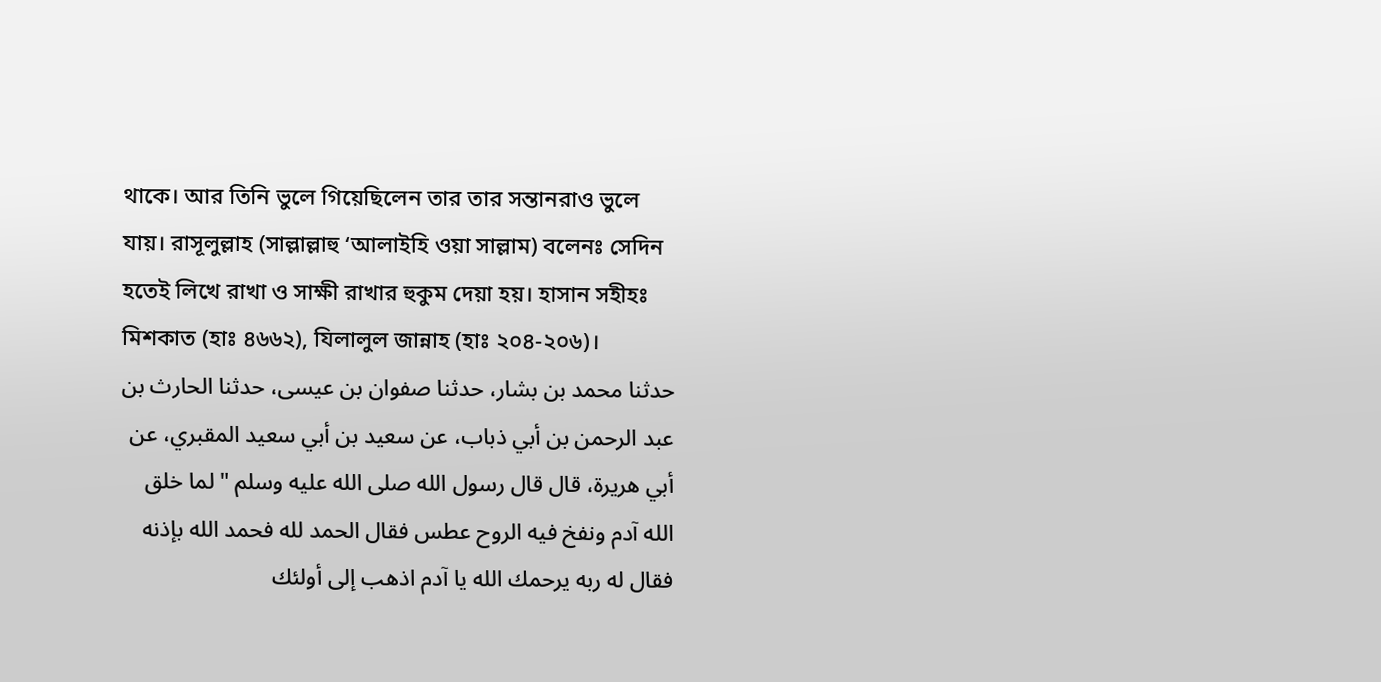থাকে। আর তিনি ভুলে গিয়েছিলেন তার তার সন্তানরাও ভুলে যায়। রাসূলুল্লাহ (সাল্লাল্লাহু ‘আলাইহি ওয়া সাল্লাম) বলেনঃ সেদিন হতেই লিখে রাখা ও সাক্ষী রাখার হুকুম দেয়া হয়। হাসান সহীহঃ মিশকাত (হাঃ ৪৬৬২), যিলালুল জান্নাহ (হাঃ ২০৪-২০৬)।
حدثنا محمد بن بشار، حدثنا صفوان بن عيسى، حدثنا الحارث بن عبد الرحمن بن أبي ذباب، عن سعيد بن أبي سعيد المقبري، عن أبي هريرة، قال قال رسول الله صلى الله عليه وسلم " لما خلق الله آدم ونفخ فيه الروح عطس فقال الحمد لله فحمد الله بإذنه فقال له ربه يرحمك الله يا آدم اذهب إلى أولئك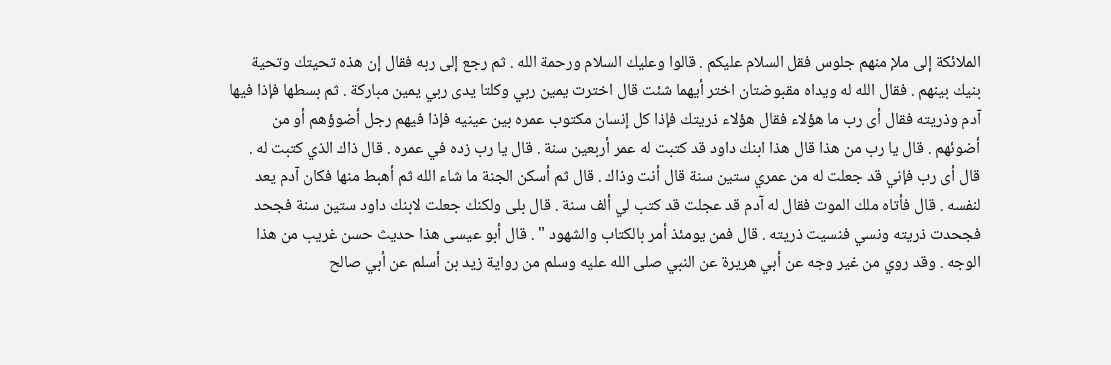الملائكة إلى ملإ منهم جلوس فقل السلام عليكم . قالوا وعليك السلام ورحمة الله . ثم رجع إلى ربه فقال إن هذه تحيتك وتحية بنيك بينهم . فقال الله له ويداه مقبوضتان اختر أيهما شئت قال اخترت يمين ربي وكلتا يدى ربي يمين مباركة . ثم بسطها فإذا فيها آدم وذريته فقال أى رب ما هؤلاء فقال هؤلاء ذريتك فإذا كل إنسان مكتوب عمره بين عينيه فإذا فيهم رجل أضوؤهم أو من أضوئهم . قال يا رب من هذا قال هذا ابنك داود قد كتبت له عمر أربعين سنة . قال يا رب زده في عمره . قال ذاك الذي كتبت له . قال أى رب فإني قد جعلت له من عمري ستين سنة قال أنت وذاك . قال ثم أسكن الجنة ما شاء الله ثم أهبط منها فكان آدم يعد لنفسه . قال فأتاه ملك الموت فقال له آدم قد عجلت قد كتب لي ألف سنة . قال بلى ولكنك جعلت لابنك داود ستين سنة فجحد فجحدت ذريته ونسي فنسيت ذريته . قال فمن يومئذ أمر بالكتاب والشهود " . قال أبو عيسى هذا حديث حسن غريب من هذا الوجه . وقد روي من غير وجه عن أبي هريرة عن النبي صلى الله عليه وسلم من رواية زيد بن أسلم عن أبي صالح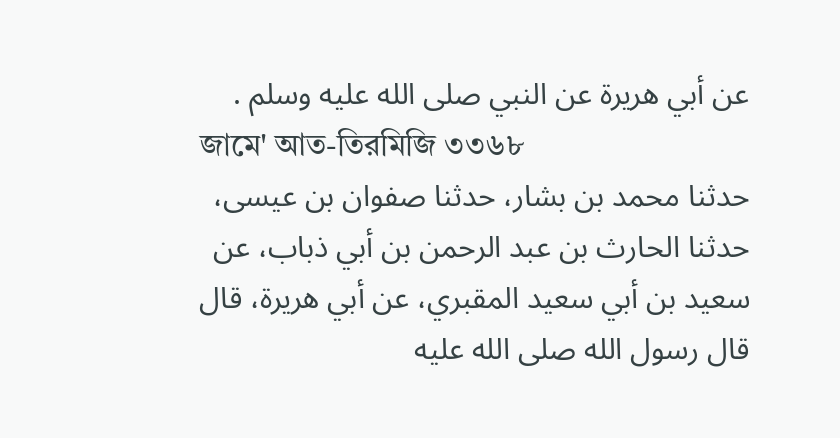عن أبي هريرة عن النبي صلى الله عليه وسلم .
জামে' আত-তিরমিজি ৩৩৬৮
حدثنا محمد بن بشار، حدثنا صفوان بن عيسى، حدثنا الحارث بن عبد الرحمن بن أبي ذباب، عن سعيد بن أبي سعيد المقبري، عن أبي هريرة، قال قال رسول الله صلى الله عليه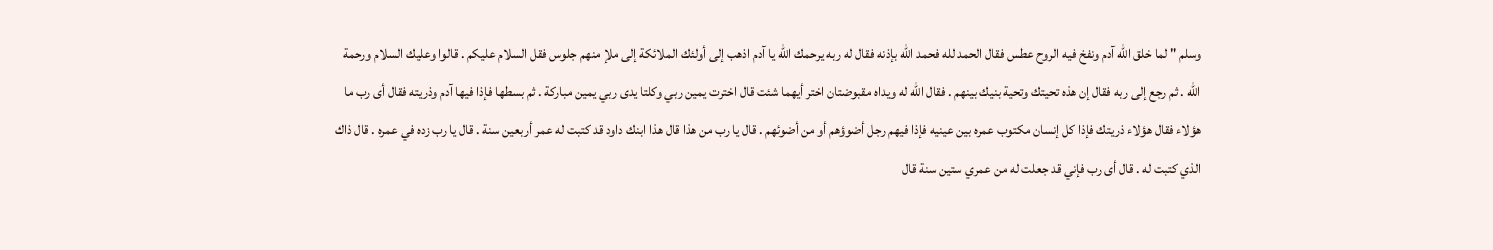وسلم " لما خلق الله آدم ونفخ فيه الروح عطس فقال الحمد لله فحمد الله بإذنه فقال له ربه يرحمك الله يا آدم اذهب إلى أولئك الملائكة إلى ملإ منهم جلوس فقل السلام عليكم . قالوا وعليك السلام ورحمة الله . ثم رجع إلى ربه فقال إن هذه تحيتك وتحية بنيك بينهم . فقال الله له ويداه مقبوضتان اختر أيهما شئت قال اخترت يمين ربي وكلتا يدى ربي يمين مباركة . ثم بسطها فإذا فيها آدم وذريته فقال أى رب ما هؤلاء فقال هؤلاء ذريتك فإذا كل إنسان مكتوب عمره بين عينيه فإذا فيهم رجل أضوؤهم أو من أضوئهم . قال يا رب من هذا قال هذا ابنك داود قد كتبت له عمر أربعين سنة . قال يا رب زده في عمره . قال ذاك الذي كتبت له . قال أى رب فإني قد جعلت له من عمري ستين سنة قال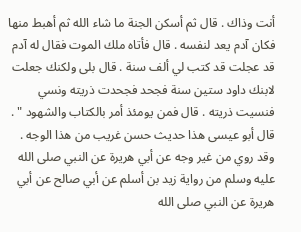أنت وذاك . قال ثم أسكن الجنة ما شاء الله ثم أهبط منها فكان آدم يعد لنفسه . قال فأتاه ملك الموت فقال له آدم قد عجلت قد كتب لي ألف سنة . قال بلى ولكنك جعلت لابنك داود ستين سنة فجحد فجحدت ذريته ونسي فنسيت ذريته . قال فمن يومئذ أمر بالكتاب والشهود " . قال أبو عيسى هذا حديث حسن غريب من هذا الوجه . وقد روي من غير وجه عن أبي هريرة عن النبي صلى الله عليه وسلم من رواية زيد بن أسلم عن أبي صالح عن أبي هريرة عن النبي صلى الله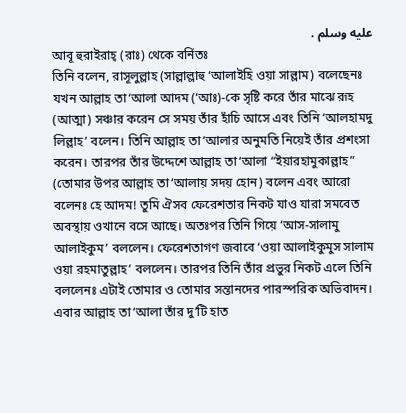عليه وسلم .
আবূ হুরাইরাহ্ (রাঃ) থেকে বর্নিতঃ
তিনি বলেন, রাসূলুল্লাহ (সাল্লাল্লাহু ‘আলাইহি ওয়া সাল্লাম) বলেছেনঃ যখন আল্লাহ তা‘আলা আদম (‘আঃ)-কে সৃষ্টি করে তাঁর মাঝে রূহ (আত্মা) সঞ্চার করেন সে সময় তাঁর হাঁচি আসে এবং তিনি ‘আলহামদু লিল্লাহ’ বলেন। তিনি আল্লাহ তা‘আলার অনুমতি নিয়েই তাঁর প্রশংসা করেন। তারপর তাঁর উদ্দেশে আল্লাহ তা‘আলা “ইয়ারহামুকাল্লাহ” (তোমার উপর আল্লাহ তা‘আলায় সদয় হোন) বলেন এবং আরো বলেনঃ হে আদম! তুমি ঐসব ফেরেশতার নিকট যাও যারা সমবেত অবস্থায় ওখানে বসে আছে। অতঃপর তিনি গিয়ে ‘আস-সালামু আলাইকুম’ বললেন। ফেরেশতাগণ জবাবে ‘ওয়া আলাইকুমুস সালাম ওয়া রহমাতুল্লাহ’ বললেন। তারপর তিনি তাঁর প্রভুর নিকট এলে তিনি বললেনঃ এটাই তোমার ও তোমার সন্তানদের পারস্পরিক অভিবাদন। এবার আল্লাহ তা‘আলা তাঁর দু’টি হাত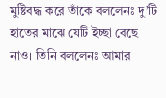মুষ্টিবদ্ধ করে তাঁকে বললেনঃ দু’টি হাতের মাঝে যেটি ইচ্ছা বেছে নাও। তিনি বললেনঃ আমার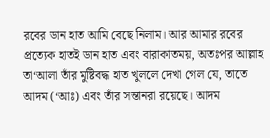রবের ডান হাত আমি বেছে নিলাম। আর আমার রবের প্রত্যেক হাতই ডান হাত এবং বারাকাতময়, অতঃপর আল্লাহ তা‘আলা তাঁর মুষ্টিবদ্ধ হাত খুললে দেখা গেল যে, তাতে আদম (‘আঃ) এবং তাঁর সন্তানরা রয়েছে। আদম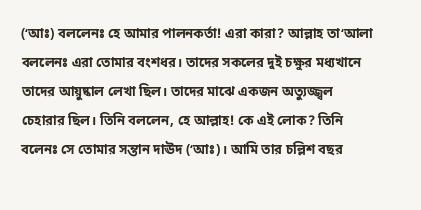(‘আঃ) বললেনঃ হে আমার পালনকর্তা! এরা কারা? আল্লাহ তা‘আলা বললেনঃ এরা তোমার বংশধর। তাদের সকলের দুই চক্ষুর মধ্যখানে তাদের আয়ুষ্কাল লেখা ছিল। তাদের মাঝে একজন অত্যুজ্জ্বল চেহারার ছিল। তিনি বললেন, হে আল্লাহ! কে এই লোক? তিনি বলেনঃ সে তোমার সন্তান দাঊদ (‘আঃ)। আমি তার চল্লিশ বছর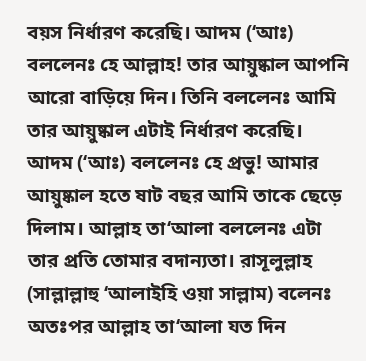বয়স নির্ধারণ করেছি। আদম (‘আঃ) বললেনঃ হে আল্লাহ! তার আয়ুষ্কাল আপনি আরো বাড়িয়ে দিন। তিনি বললেনঃ আমি তার আয়ুষ্কাল এটাই নির্ধারণ করেছি। আদম (‘আঃ) বললেনঃ হে প্রভু! আমার আয়ুষ্কাল হতে ষাট বছর আমি তাকে ছেড়ে দিলাম। আল্লাহ তা‘আলা বললেনঃ এটা তার প্রতি তোমার বদান্যতা। রাসূলুল্লাহ (সাল্লাল্লাহু ‘আলাইহি ওয়া সাল্লাম) বলেনঃ অতঃপর আল্লাহ তা‘আলা যত দিন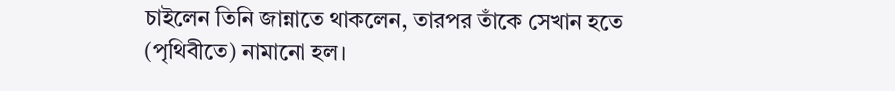চাইলেন তিনি জান্নাতে থাকলেন, তারপর তাঁকে সেখান হতে (পৃথিবীতে) নামানো হল।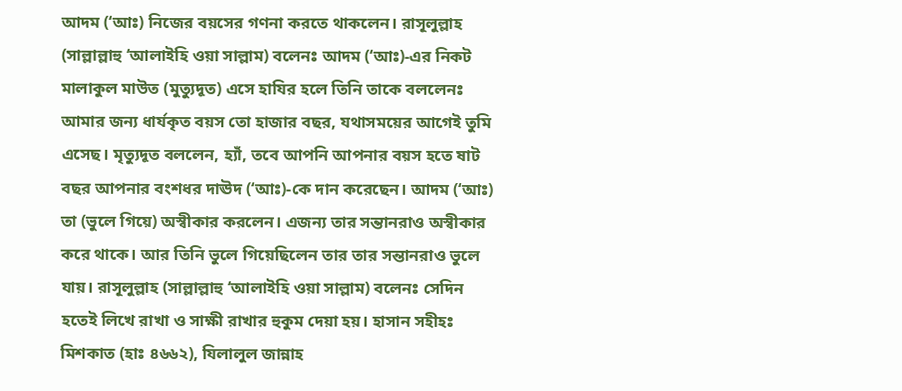আদম (‘আঃ) নিজের বয়সের গণনা করতে থাকলেন। রাসূলুল্লাহ (সাল্লাল্লাহু ‘আলাইহি ওয়া সাল্লাম) বলেনঃ আদম (‘আঃ)-এর নিকট মালাকুল মাউত (মুত্যুদূত) এসে হাযির হলে তিনি তাকে বললেনঃ আমার জন্য ধার্যকৃত বয়স তো হাজার বছর, যথাসময়ের আগেই তুমি এসেছ। মৃত্যুদূত বললেন, হ্যাঁ, তবে আপনি আপনার বয়স হতে ষাট বছর আপনার বংশধর দাঊদ (‘আঃ)-কে দান করেছেন। আদম (‘আঃ) তা (ভুলে গিয়ে) অস্বীকার করলেন। এজন্য তার সন্তানরাও অস্বীকার করে থাকে। আর তিনি ভুলে গিয়েছিলেন তার তার সন্তানরাও ভুলে যায়। রাসূলুল্লাহ (সাল্লাল্লাহু ‘আলাইহি ওয়া সাল্লাম) বলেনঃ সেদিন হতেই লিখে রাখা ও সাক্ষী রাখার হুকুম দেয়া হয়। হাসান সহীহঃ মিশকাত (হাঃ ৪৬৬২), যিলালুল জান্নাহ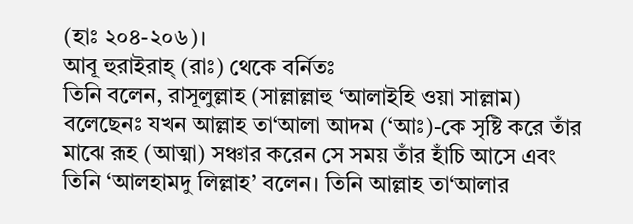(হাঃ ২০৪-২০৬)।
আবূ হুরাইরাহ্ (রাঃ) থেকে বর্নিতঃ
তিনি বলেন, রাসূলুল্লাহ (সাল্লাল্লাহু ‘আলাইহি ওয়া সাল্লাম) বলেছেনঃ যখন আল্লাহ তা‘আলা আদম (‘আঃ)-কে সৃষ্টি করে তাঁর মাঝে রূহ (আত্মা) সঞ্চার করেন সে সময় তাঁর হাঁচি আসে এবং তিনি ‘আলহামদু লিল্লাহ’ বলেন। তিনি আল্লাহ তা‘আলার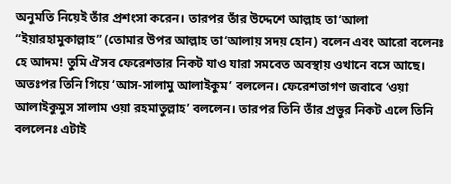অনুমতি নিয়েই তাঁর প্রশংসা করেন। তারপর তাঁর উদ্দেশে আল্লাহ তা‘আলা “ইয়ারহামুকাল্লাহ” (তোমার উপর আল্লাহ তা‘আলায় সদয় হোন) বলেন এবং আরো বলেনঃ হে আদম! তুমি ঐসব ফেরেশতার নিকট যাও যারা সমবেত অবস্থায় ওখানে বসে আছে। অতঃপর তিনি গিয়ে ‘আস-সালামু আলাইকুম’ বললেন। ফেরেশতাগণ জবাবে ‘ওয়া আলাইকুমুস সালাম ওয়া রহমাতুল্লাহ’ বললেন। তারপর তিনি তাঁর প্রভুর নিকট এলে তিনি বললেনঃ এটাই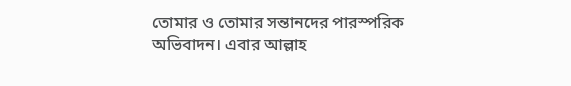তোমার ও তোমার সন্তানদের পারস্পরিক অভিবাদন। এবার আল্লাহ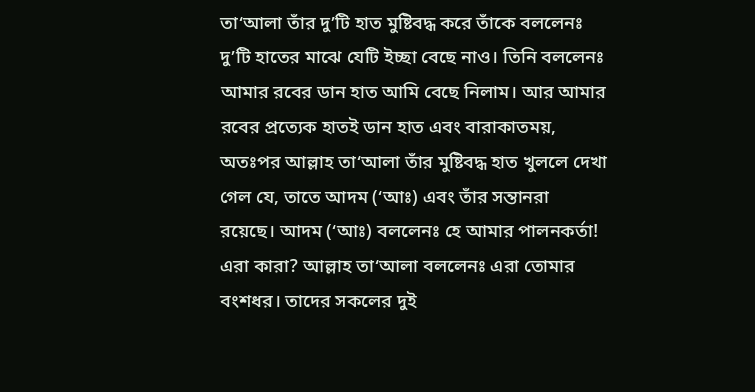তা‘আলা তাঁর দু’টি হাত মুষ্টিবদ্ধ করে তাঁকে বললেনঃ দু’টি হাতের মাঝে যেটি ইচ্ছা বেছে নাও। তিনি বললেনঃ আমার রবের ডান হাত আমি বেছে নিলাম। আর আমার রবের প্রত্যেক হাতই ডান হাত এবং বারাকাতময়, অতঃপর আল্লাহ তা‘আলা তাঁর মুষ্টিবদ্ধ হাত খুললে দেখা গেল যে, তাতে আদম (‘আঃ) এবং তাঁর সন্তানরা রয়েছে। আদম (‘আঃ) বললেনঃ হে আমার পালনকর্তা! এরা কারা? আল্লাহ তা‘আলা বললেনঃ এরা তোমার বংশধর। তাদের সকলের দুই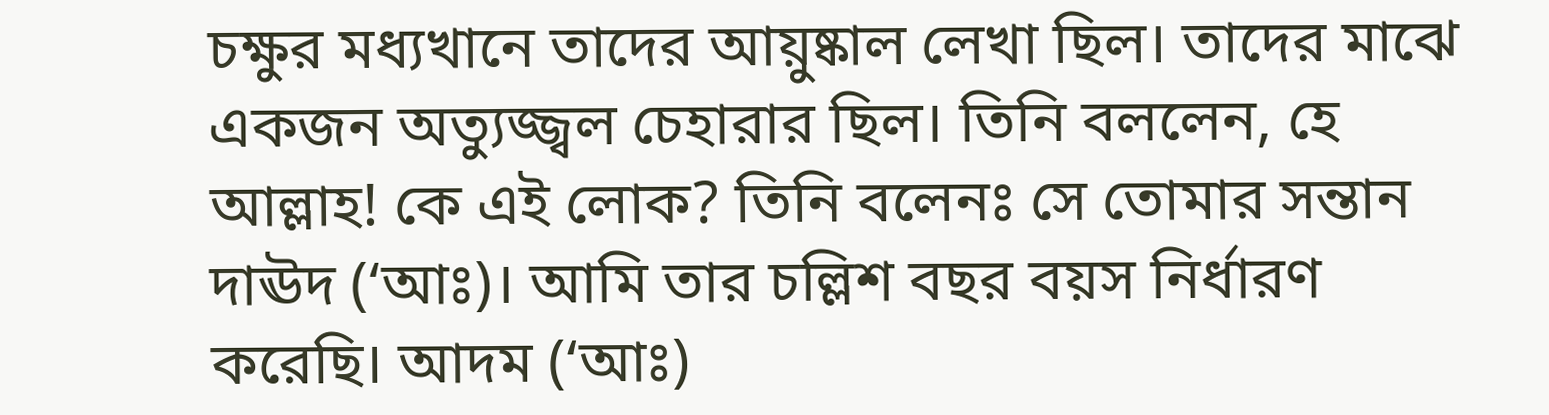চক্ষুর মধ্যখানে তাদের আয়ুষ্কাল লেখা ছিল। তাদের মাঝে একজন অত্যুজ্জ্বল চেহারার ছিল। তিনি বললেন, হে আল্লাহ! কে এই লোক? তিনি বলেনঃ সে তোমার সন্তান দাঊদ (‘আঃ)। আমি তার চল্লিশ বছর বয়স নির্ধারণ করেছি। আদম (‘আঃ)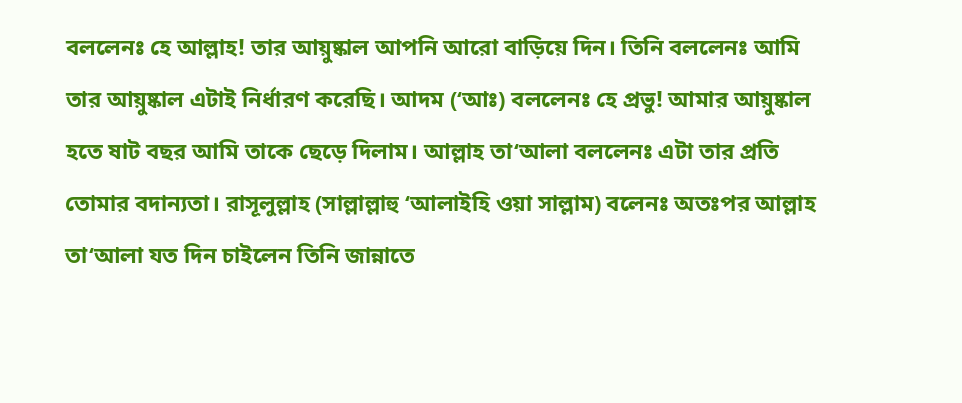বললেনঃ হে আল্লাহ! তার আয়ুষ্কাল আপনি আরো বাড়িয়ে দিন। তিনি বললেনঃ আমি তার আয়ুষ্কাল এটাই নির্ধারণ করেছি। আদম (‘আঃ) বললেনঃ হে প্রভু! আমার আয়ুষ্কাল হতে ষাট বছর আমি তাকে ছেড়ে দিলাম। আল্লাহ তা‘আলা বললেনঃ এটা তার প্রতি তোমার বদান্যতা। রাসূলুল্লাহ (সাল্লাল্লাহু ‘আলাইহি ওয়া সাল্লাম) বলেনঃ অতঃপর আল্লাহ তা‘আলা যত দিন চাইলেন তিনি জান্নাতে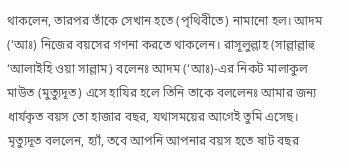থাকলেন, তারপর তাঁকে সেখান হতে (পৃথিবীতে) নামানো হল। আদম (‘আঃ) নিজের বয়সের গণনা করতে থাকলেন। রাসূলুল্লাহ (সাল্লাল্লাহু ‘আলাইহি ওয়া সাল্লাম) বলেনঃ আদম (‘আঃ)-এর নিকট মালাকুল মাউত (মুত্যুদূত) এসে হাযির হলে তিনি তাকে বললেনঃ আমার জন্য ধার্যকৃত বয়স তো হাজার বছর, যথাসময়ের আগেই তুমি এসেছ। মৃত্যুদূত বললেন, হ্যাঁ, তবে আপনি আপনার বয়স হতে ষাট বছর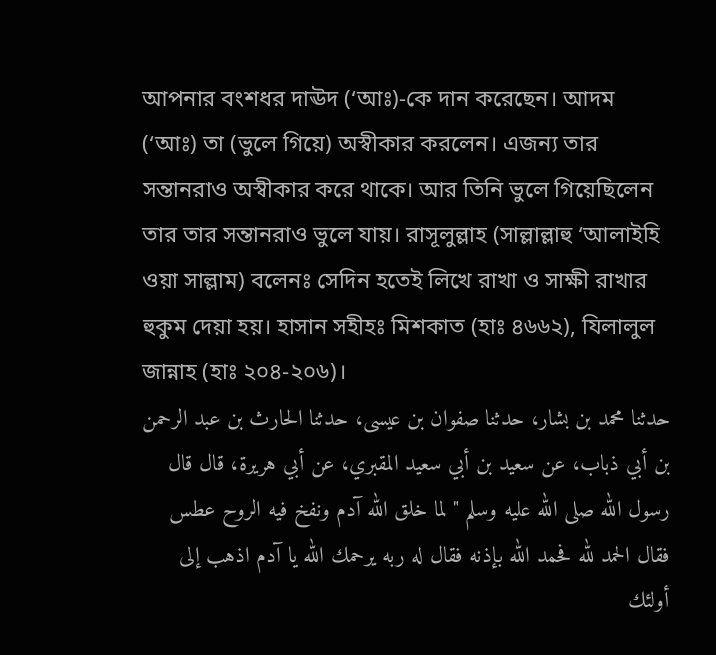আপনার বংশধর দাঊদ (‘আঃ)-কে দান করেছেন। আদম (‘আঃ) তা (ভুলে গিয়ে) অস্বীকার করলেন। এজন্য তার সন্তানরাও অস্বীকার করে থাকে। আর তিনি ভুলে গিয়েছিলেন তার তার সন্তানরাও ভুলে যায়। রাসূলুল্লাহ (সাল্লাল্লাহু ‘আলাইহি ওয়া সাল্লাম) বলেনঃ সেদিন হতেই লিখে রাখা ও সাক্ষী রাখার হুকুম দেয়া হয়। হাসান সহীহঃ মিশকাত (হাঃ ৪৬৬২), যিলালুল জান্নাহ (হাঃ ২০৪-২০৬)।
حدثنا محمد بن بشار، حدثنا صفوان بن عيسى، حدثنا الحارث بن عبد الرحمن بن أبي ذباب، عن سعيد بن أبي سعيد المقبري، عن أبي هريرة، قال قال رسول الله صلى الله عليه وسلم " لما خلق الله آدم ونفخ فيه الروح عطس فقال الحمد لله فحمد الله بإذنه فقال له ربه يرحمك الله يا آدم اذهب إلى أولئك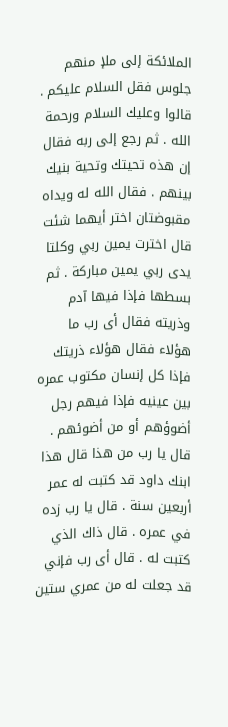الملائكة إلى ملإ منهم جلوس فقل السلام عليكم . قالوا وعليك السلام ورحمة الله . ثم رجع إلى ربه فقال إن هذه تحيتك وتحية بنيك بينهم . فقال الله له ويداه مقبوضتان اختر أيهما شئت قال اخترت يمين ربي وكلتا يدى ربي يمين مباركة . ثم بسطها فإذا فيها آدم وذريته فقال أى رب ما هؤلاء فقال هؤلاء ذريتك فإذا كل إنسان مكتوب عمره بين عينيه فإذا فيهم رجل أضوؤهم أو من أضوئهم . قال يا رب من هذا قال هذا ابنك داود قد كتبت له عمر أربعين سنة . قال يا رب زده في عمره . قال ذاك الذي كتبت له . قال أى رب فإني قد جعلت له من عمري ستين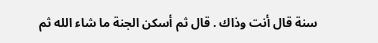سنة قال أنت وذاك . قال ثم أسكن الجنة ما شاء الله ثم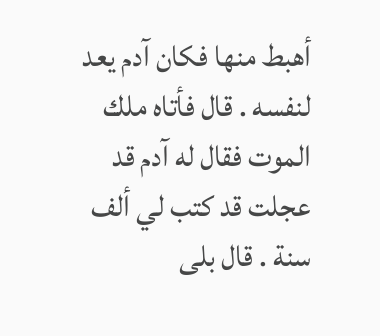أهبط منها فكان آدم يعد لنفسه . قال فأتاه ملك الموت فقال له آدم قد عجلت قد كتب لي ألف سنة . قال بلى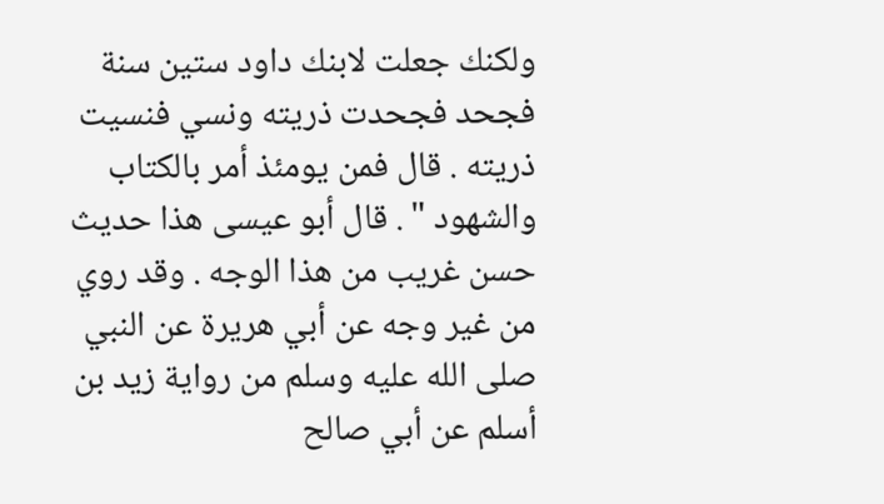ولكنك جعلت لابنك داود ستين سنة فجحد فجحدت ذريته ونسي فنسيت ذريته . قال فمن يومئذ أمر بالكتاب والشهود " . قال أبو عيسى هذا حديث حسن غريب من هذا الوجه . وقد روي من غير وجه عن أبي هريرة عن النبي صلى الله عليه وسلم من رواية زيد بن أسلم عن أبي صالح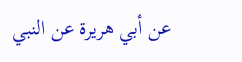عن أبي هريرة عن النبي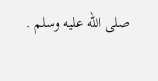صلى الله عليه وسلم .